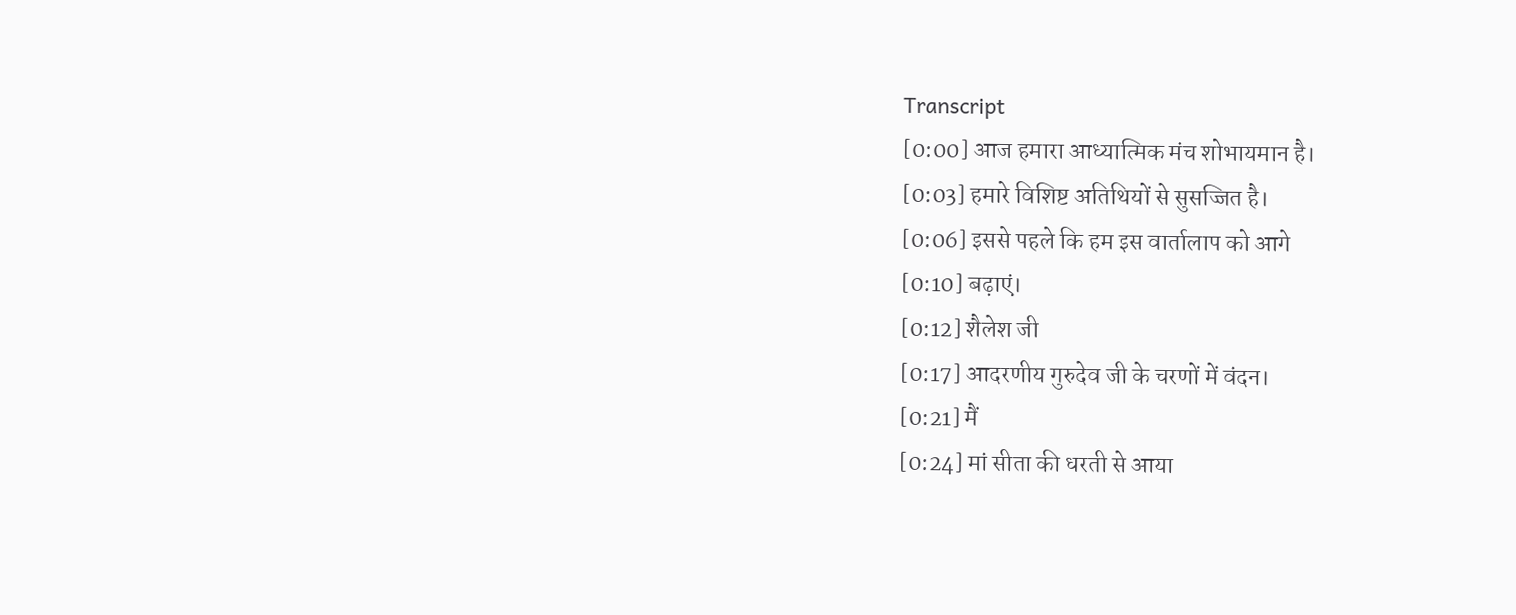Transcript
[0:00] आज हमारा आध्यात्मिक मंच शोभायमान है।
[0:03] हमारे विशिष्ट अतिथियों से सुसज्जित है।
[0:06] इससे पहले कि हम इस वार्तालाप को आगे
[0:10] बढ़ाएं।
[0:12] शैलेश जी
[0:17] आदरणीय गुरुदेव जी के चरणों में वंदन।
[0:21] मैं
[0:24] मां सीता की धरती से आया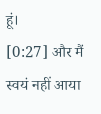हूं।
[0:27] और मैं स्वयं नहीं आया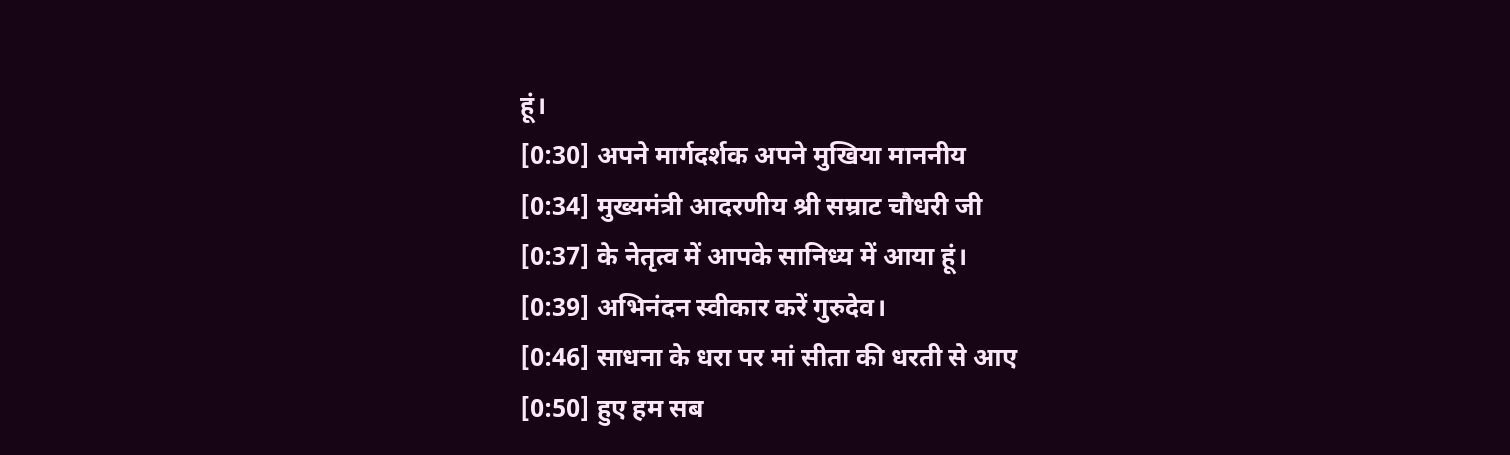हूं।
[0:30] अपने मार्गदर्शक अपने मुखिया माननीय
[0:34] मुख्यमंत्री आदरणीय श्री सम्राट चौधरी जी
[0:37] के नेतृत्व में आपके सानिध्य में आया हूं।
[0:39] अभिनंदन स्वीकार करें गुरुदेव।
[0:46] साधना के धरा पर मां सीता की धरती से आए
[0:50] हुए हम सब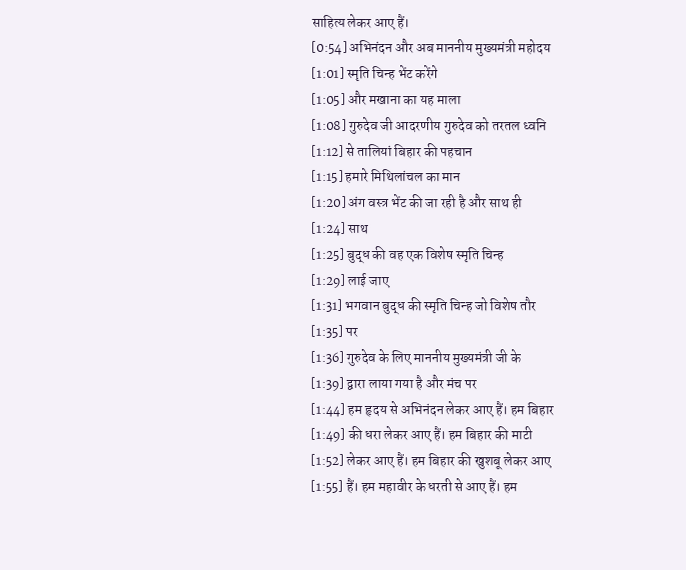साहित्य लेकर आए हैं।
[0:54] अभिनंदन और अब माननीय मुख्यमंत्री महोदय
[1:01] स्मृति चिन्ह भेंट करेंगे
[1:05] और मखाना का यह माला
[1:08] गुरुदेव जी आदरणीय गुरुदेव को तरतल ध्वनि
[1:12] से तालियां बिहार की पहचान
[1:15] हमारे मिथिलांचल का मान
[1:20] अंग वस्त्र भेंट की जा रही है और साथ ही
[1:24] साथ
[1:25] बुद्ध की वह एक विशेष स्मृति चिन्ह
[1:29] लाई जाए
[1:31] भगवान बुद्ध की स्मृति चिन्ह जो विशेष तौर
[1:35] पर
[1:36] गुरुदेव के लिए माननीय मुख्यमंत्री जी के
[1:39] द्वारा लाया गया है और मंच पर
[1:44] हम हृदय से अभिनंदन लेकर आए हैं। हम बिहार
[1:49] की धरा लेकर आए हैं। हम बिहार की माटी
[1:52] लेकर आए हैं। हम बिहार की खुशबू लेकर आए
[1:55] हैं। हम महावीर के धरती से आए हैं। हम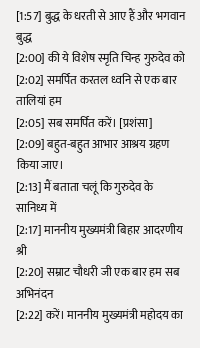[1:57] बुद्ध के धरती से आए हैं और भगवान बुद्ध
[2:00] की ये विशेष स्मृति चिन्ह गुरुदेव को
[2:02] समर्पित करतल ध्वनि से एक बार तालियां हम
[2:05] सब समर्पित करें। [प्रशंसा]
[2:09] बहुत-बहुत आभार आश्रय ग्रहण किया जाए।
[2:13] मैं बताता चलूं कि गुरुदेव के सानिध्य में
[2:17] माननीय मुख्यमंत्री बिहार आदरणीय श्री
[2:20] सम्राट चौधरी जी एक बार हम सब अभिनंदन
[2:22] करें। माननीय मुख्यमंत्री महोदय का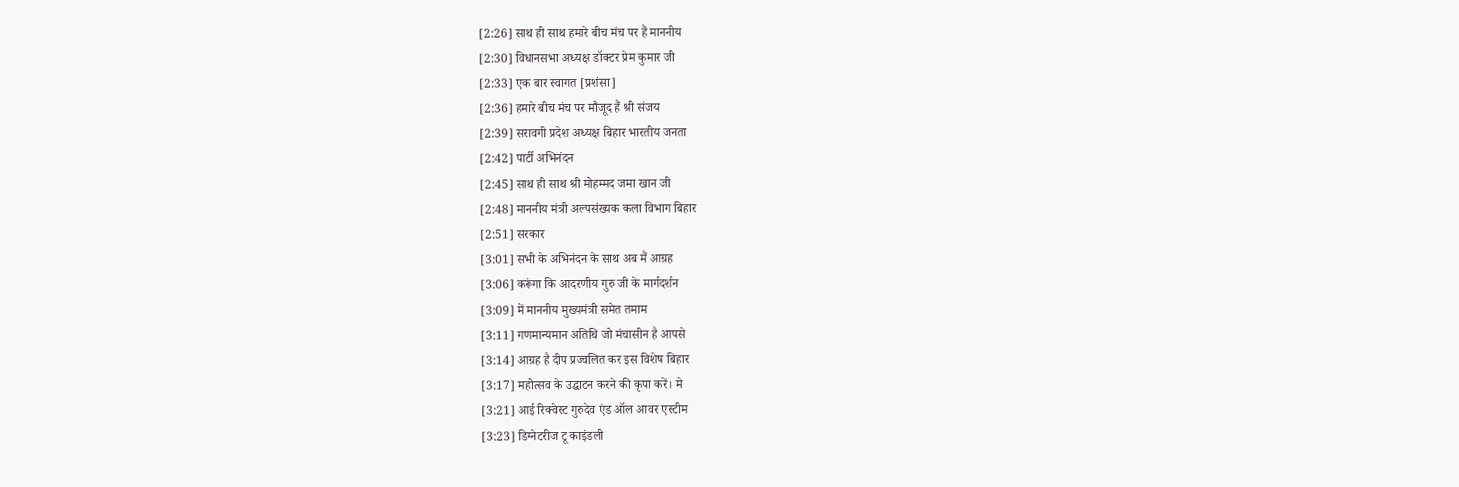[2:26] साथ ही साथ हमारे बीच मंच पर हैं माननीय
[2:30] विधानसभा अध्यक्ष डॉक्टर प्रेम कुमार जी
[2:33] एक बार स्वागत [प्रशंसा]
[2:36] हमारे बीच मंच पर मौजूद हैं श्री संजय
[2:39] सरावगी प्रदेश अध्यक्ष बिहार भारतीय जनता
[2:42] पार्टी अभिनंदन
[2:45] साथ ही साथ श्री मोहम्मद जमा खान जी
[2:48] माननीय मंत्री अल्पसंख्यक कला विभाग बिहार
[2:51] सरकार
[3:01] सभी के अभिनंदन के साथ अब मैं आग्रह
[3:06] करूंगा कि आदरणीय गुरु जी के मार्गदर्शन
[3:09] में माननीय मुख्यमंत्री समेत तमाम
[3:11] गणमान्यमान अतिथि जो मंचासीन है आपसे
[3:14] आग्रह है दीप प्रज्वलित कर इस विशेष बिहार
[3:17] महोत्सव के उद्घाटन करने की कृपा करें। मे
[3:21] आई रिक्वेस्ट गुरुदेव एंड ऑल आवर एस्टीम
[3:23] डिग्नेटरीज टू काइंडली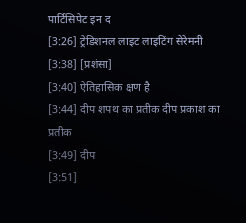पार्टिसिपेट इन द
[3:26] ट्रेडिशनल लाइट लाइटिंग सेरेमनी
[3:38] [प्रशंसा]
[3:40] ऐतिहासिक क्षण है
[3:44] दीप शपथ का प्रतीक दीप प्रकाश का प्रतीक
[3:49] दीप
[3:51]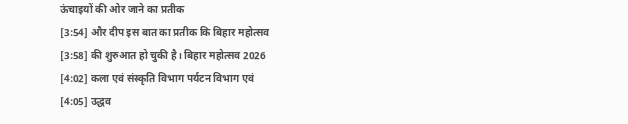ऊंचाइयों की ओर जाने का प्रतीक
[3:54] और दीप इस बात का प्रतीक कि बिहार महोत्सव
[3:58] की शुरुआत हो चुकी है। बिहार महोत्सव 2026
[4:02] कला एवं संस्कृति विभाग पर्यटन विभाग एवं
[4:05] उद्धव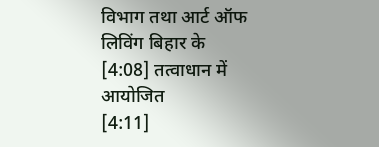विभाग तथा आर्ट ऑफ लिविंग बिहार के
[4:08] तत्वाधान में आयोजित
[4:11]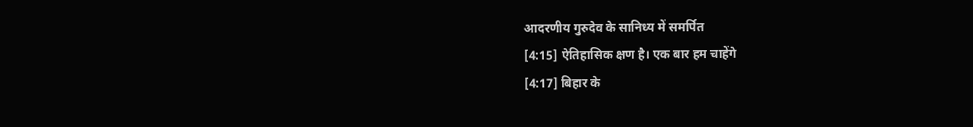आदरणीय गुरुदेव के सानिध्य में समर्पित
[4:15] ऐतिहासिक क्षण है। एक बार हम चाहेंगे
[4:17] बिहार के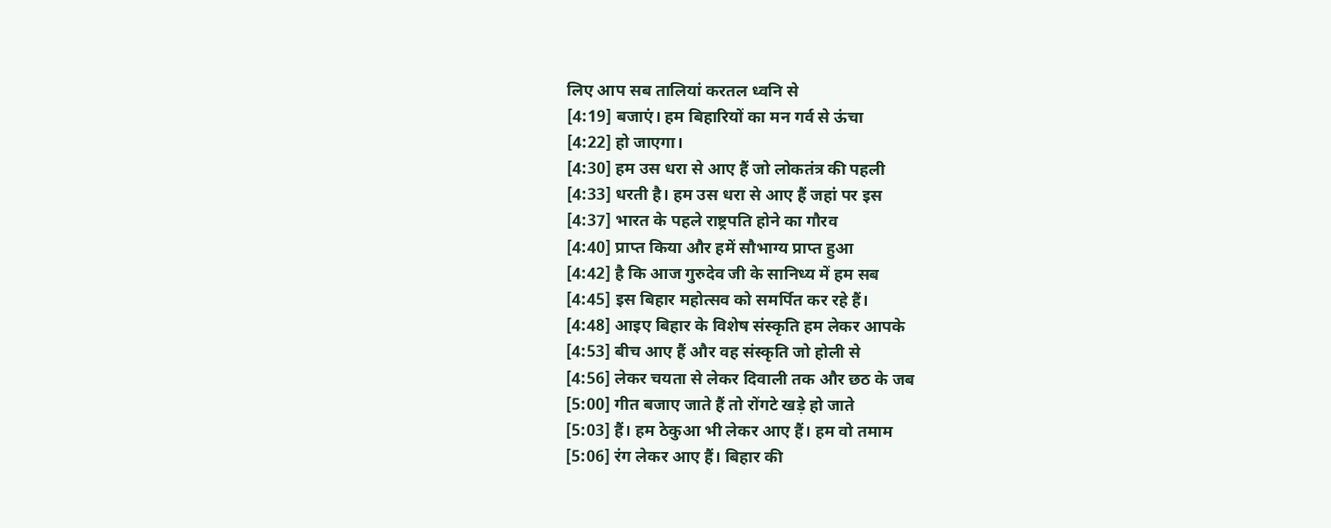लिए आप सब तालियां करतल ध्वनि से
[4:19] बजाएं। हम बिहारियों का मन गर्व से ऊंचा
[4:22] हो जाएगा।
[4:30] हम उस धरा से आए हैं जो लोकतंत्र की पहली
[4:33] धरती है। हम उस धरा से आए हैं जहां पर इस
[4:37] भारत के पहले राष्ट्रपति होने का गौरव
[4:40] प्राप्त किया और हमें सौभाग्य प्राप्त हुआ
[4:42] है कि आज गुरुदेव जी के सानिध्य में हम सब
[4:45] इस बिहार महोत्सव को समर्पित कर रहे हैं।
[4:48] आइए बिहार के विशेष संस्कृति हम लेकर आपके
[4:53] बीच आए हैं और वह संस्कृति जो होली से
[4:56] लेकर चयता से लेकर दिवाली तक और छठ के जब
[5:00] गीत बजाए जाते हैं तो रोंगटे खड़े हो जाते
[5:03] हैं। हम ठेकुआ भी लेकर आए हैं। हम वो तमाम
[5:06] रंग लेकर आए हैं। बिहार की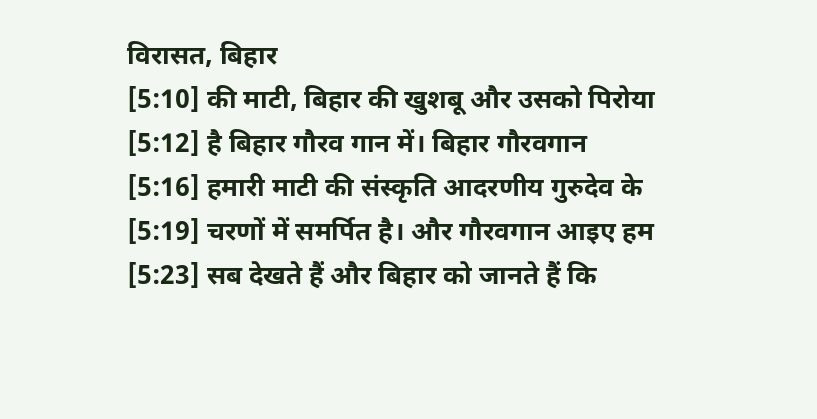विरासत, बिहार
[5:10] की माटी, बिहार की खुशबू और उसको पिरोया
[5:12] है बिहार गौरव गान में। बिहार गौरवगान
[5:16] हमारी माटी की संस्कृति आदरणीय गुरुदेव के
[5:19] चरणों में समर्पित है। और गौरवगान आइए हम
[5:23] सब देखते हैं और बिहार को जानते हैं कि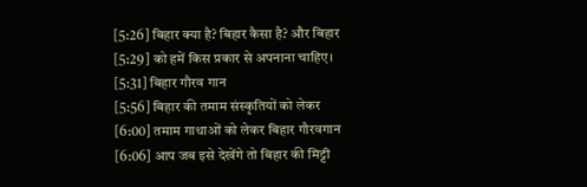[5:26] बिहार क्या है? बिहार कैसा है? और बिहार
[5:29] को हमें किस प्रकार से अपनाना चाहिए।
[5:31] बिहार गौरव गान
[5:56] बिहार की तमाम संस्कृतियों को लेकर
[6:00] तमाम गाथाओं को लेकर बिहार गौरवगान
[6:06] आप जब इसे देखेंगे तो बिहार की मिट्टी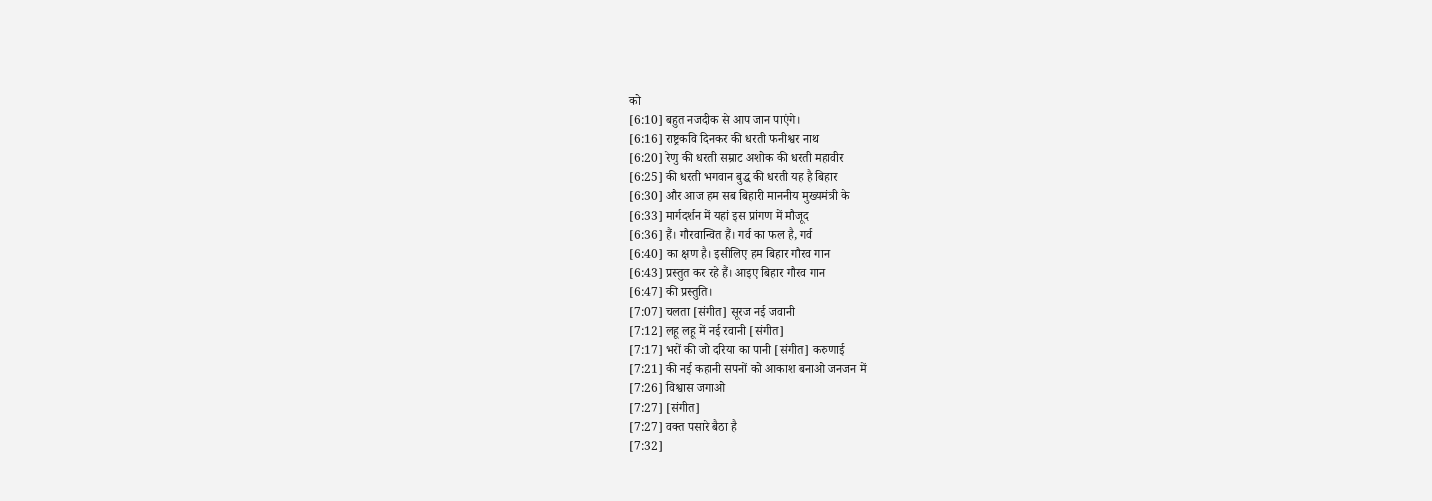को
[6:10] बहुत नजदीक से आप जान पाएंगे।
[6:16] राष्ट्रकवि दिनकर की धरती फनीश्वर नाथ
[6:20] रेणु की धरती सम्राट अशोक की धरती महावीर
[6:25] की धरती भगवान बुद्ध की धरती यह है बिहार
[6:30] और आज हम सब बिहारी माननीय मुख्यमंत्री के
[6:33] मार्गदर्शन में यहां इस प्रांगण में मौजूद
[6:36] हैं। गौरवान्वित हैं। गर्व का फल है, गर्व
[6:40] का क्षण है। इसीलिए हम बिहार गौरव गान
[6:43] प्रस्तुत कर रहे हैं। आइए बिहार गौरव गान
[6:47] की प्रस्तुति।
[7:07] चलता [संगीत] सूरज नई जवानी
[7:12] लहू लहू में नई रवानी [संगीत]
[7:17] भरों की जो दरिया का पानी [संगीत] करुणाई
[7:21] की नई कहानी सपनों को आकाश बनाओ जनजन में
[7:26] विश्वास जगाओ
[7:27] [संगीत]
[7:27] वक्त पसारे बैठा है
[7:32]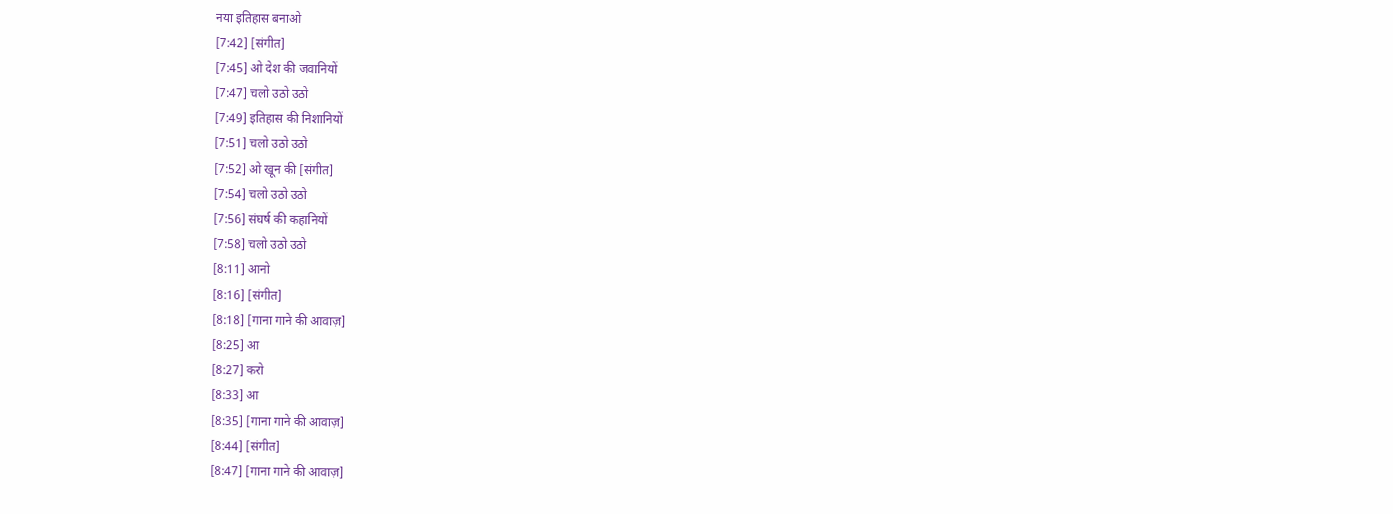नया इतिहास बनाओ
[7:42] [संगीत]
[7:45] ओ देश की जवानियों
[7:47] चलो उठो उठो
[7:49] इतिहास की निशानियों
[7:51] चलो उठो उठो
[7:52] ओ खून की [संगीत]
[7:54] चलो उठो उठो
[7:56] संघर्ष की कहानियों
[7:58] चलो उठो उठो
[8:11] आनो
[8:16] [संगीत]
[8:18] [गाना गाने की आवाज़]
[8:25] आ
[8:27] करो
[8:33] आ
[8:35] [गाना गाने की आवाज़]
[8:44] [संगीत]
[8:47] [गाना गाने की आवाज़]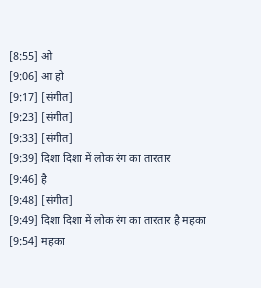[8:55] ओ
[9:06] आ हो
[9:17] [संगीत]
[9:23] [संगीत]
[9:33] [संगीत]
[9:39] दिशा दिशा में लोक रंग का तारतार
[9:46] है
[9:48] [संगीत]
[9:49] दिशा दिशा में लोक रंग का तारतार है महका
[9:54] महका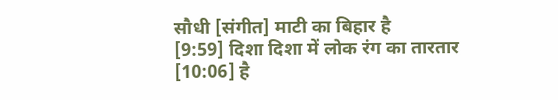सौधी [संगीत] माटी का बिहार है
[9:59] दिशा दिशा में लोक रंग का तारतार
[10:06] है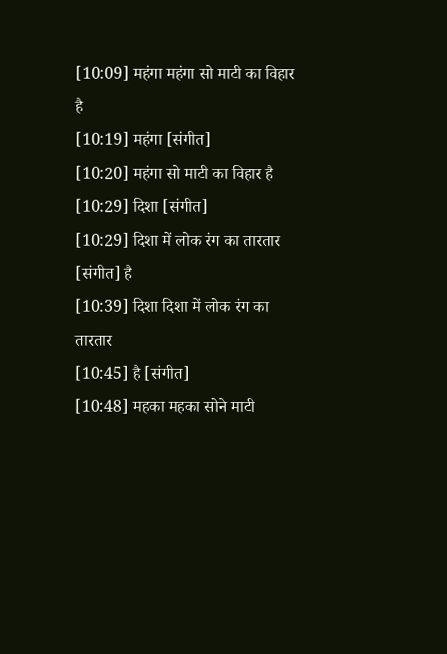[10:09] महंगा महंगा सो माटी का विहार है
[10:19] महंगा [संगीत]
[10:20] महंगा सो माटी का विहार है
[10:29] दिशा [संगीत]
[10:29] दिशा में लोक रंग का तारतार [संगीत] है
[10:39] दिशा दिशा में लोक रंग का तारतार
[10:45] है [संगीत]
[10:48] महका महका सोने माटी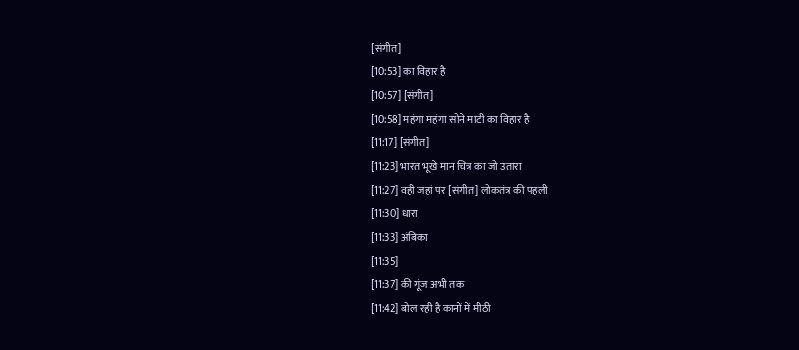[संगीत]
[10:53] का विहार है
[10:57] [संगीत]
[10:58] महंगा महंगा सोने माटी का विहार है
[11:17] [संगीत]
[11:23] भारत भूखे मान चित्र का जो उतारा
[11:27] वही जहां पर [संगीत] लोकतंत्र की पहली
[11:30] धारा
[11:33] अंबिका
[11:35]
[11:37] की गूंज अभी तक
[11:42] बोल रही है कानों में मीठी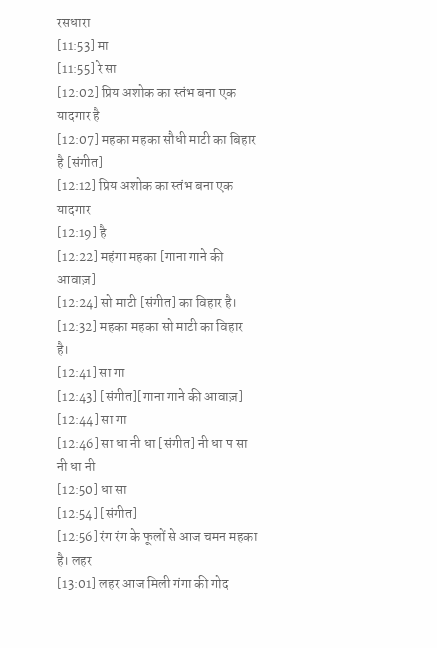रसधारा
[11:53] मा
[11:55] रे सा
[12:02] प्रिय अशोक का स्तंभ बना एक यादगार है
[12:07] महका महका सौधी माटी का बिहार है [संगीत]
[12:12] प्रिय अशोक का स्तंभ बना एक यादगार
[12:19] है
[12:22] महंगा महका [गाना गाने की आवाज़]
[12:24] सो माटी [संगीत] का विहार है।
[12:32] महका महका सो माटी का विहार है।
[12:41] सा गा
[12:43] [संगीत][गाना गाने की आवाज़]
[12:44] सा गा
[12:46] सा धा नी धा [संगीत] नी धा प सा नी धा नी
[12:50] धा सा
[12:54] [संगीत]
[12:56] रंग रंग के फूलों से आज चमन महका है। लहर
[13:01] लहर आज मिली गंगा की गोद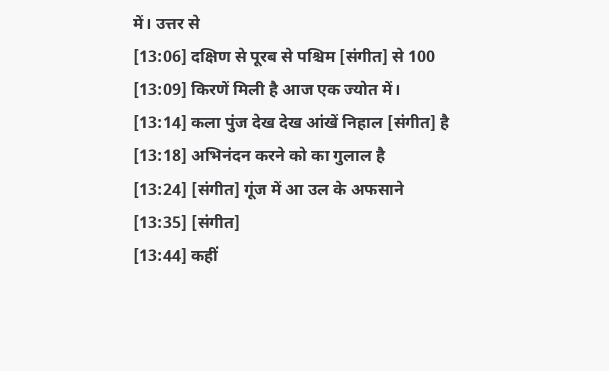में। उत्तर से
[13:06] दक्षिण से पूरब से पश्चिम [संगीत] से 100
[13:09] किरणें मिली है आज एक ज्योत में।
[13:14] कला पुंज देख देख आंखें निहाल [संगीत] है
[13:18] अभिनंदन करने को का गुलाल है
[13:24] [संगीत] गूंज में आ उल के अफसाने
[13:35] [संगीत]
[13:44] कहीं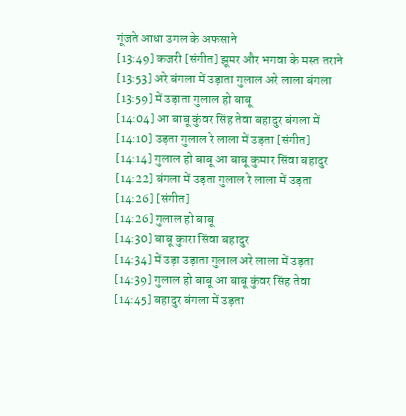गूंजते आधा उगल के अफसाने
[13:49] कजरी [संगीत] झूमर और भगवा के मस्त तराने
[13:53] अरे बंगला में उड़ाता गुलाल अरे लाला बंगला
[13:59] में उड़ाता गुलाल हो बाबू
[14:04] आ बाबू कुंवर सिंह तेवा बहादुर बंगला में
[14:10] उड़ता गुलाल रे लाला में उड़ता [संगीत]
[14:14] गुलाल हो बाबू आ बाबू कुमार सिंवा बहादुर
[14:22] बंगला में उड़ता गुलाल रे लाला में उड़ता
[14:26] [संगीत]
[14:26] गुलाल हो बाबू
[14:30] बाबू कुारा सिंवा बहादुर
[14:34] में उड़ा उड़ाता गुलाल अरे लाला में उड़ता
[14:39] गुलाल हो बाबू आ बाबू कुंवर सिंह तेवा
[14:45] बहादुर बंगला में उड़ता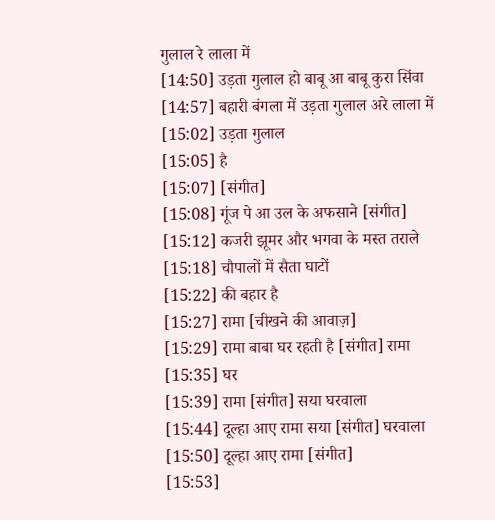गुलाल रे लाला में
[14:50] उड़ता गुलाल हो बाबू आ बाबू कुरा सिंवा
[14:57] बहारी बंगला में उड़ता गुलाल अरे लाला में
[15:02] उड़ता गुलाल
[15:05] है
[15:07] [संगीत]
[15:08] गूंज पे आ उल के अफसाने [संगीत]
[15:12] कजरी झूमर और भगवा के मस्त तराले
[15:18] चौपालों में सैता घाटों
[15:22] की बहार है
[15:27] रामा [चीखने की आवाज़]
[15:29] रामा बाबा घर रहती है [संगीत] रामा
[15:35] घर
[15:39] रामा [संगीत] सया घरवाला
[15:44] दूल्हा आए रामा सया [संगीत] घरवाला
[15:50] दूल्हा आए रामा [संगीत]
[15:53]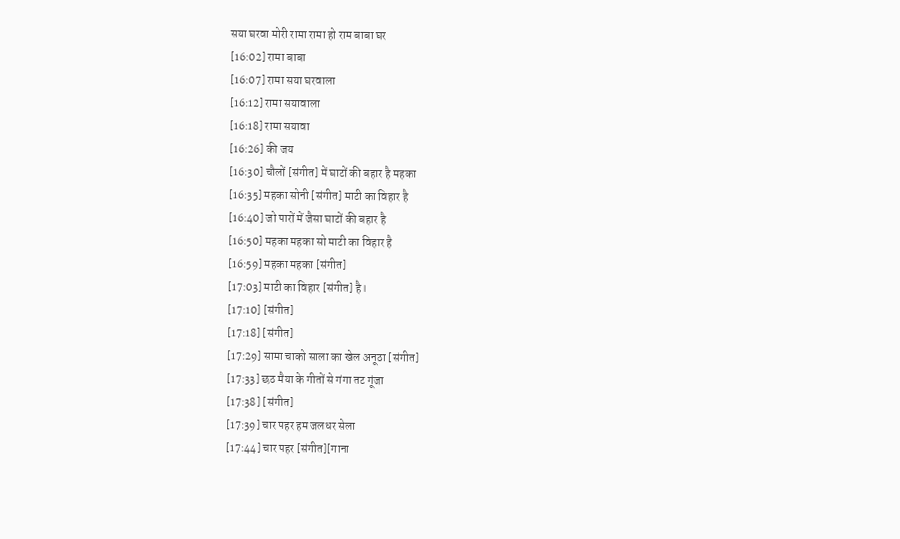सया घरवा मोरी रामा रामा हो राम बाबा घर
[16:02] रामा बाबा
[16:07] रामा सया घरवाला
[16:12] रामा सयावाला
[16:18] रामा सयावा
[16:26] की जय
[16:30] चौलों [संगीत] में घाटों की बहार है महका
[16:35] महका सोनी [संगीत] माटी का विहार है
[16:40] जो पारों में जैसा घाटों की बहार है
[16:50] महका महका सो माटी का विहार है
[16:59] महका महका [संगीत]
[17:03] माटी का विहार [संगीत] है।
[17:10] [संगीत]
[17:18] [संगीत]
[17:29] सामा चाको साला का खेल अनूठा [संगीत]
[17:33] छठ मैया के गीतों से गंगा तट गूंजा
[17:38] [संगीत]
[17:39] चार पहर हम जलधर सेला
[17:44] चार पहर [संगीत][गाना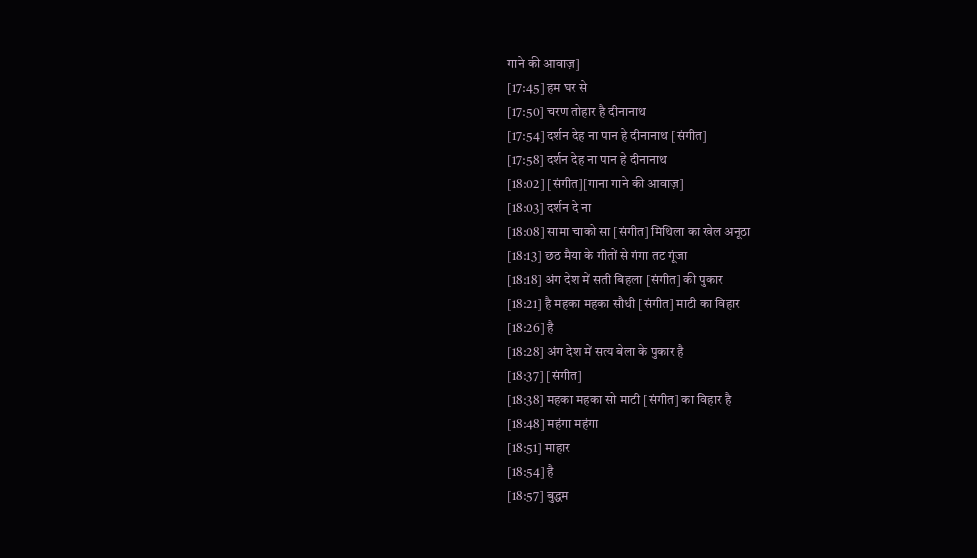गाने की आवाज़]
[17:45] हम घर से
[17:50] चरण तोहार है दीनानाथ
[17:54] दर्शन देह ना पान हे दीनानाथ [संगीत]
[17:58] दर्शन देह ना पान हे दीनानाथ
[18:02] [संगीत][गाना गाने की आवाज़]
[18:03] दर्शन दे ना
[18:08] सामा चाको सा [संगीत] मिथिला का खेल अनूठा
[18:13] छठ मैया के गीतों से गंगा तट गूंजा
[18:18] अंग देश में सती बिहला [संगीत] की पुकार
[18:21] है महका महका सौधी [संगीत] माटी का विहार
[18:26] है
[18:28] अंग देश में सत्य बेला के पुकार है
[18:37] [संगीत]
[18:38] महका महका सो माटी [संगीत] का विहार है
[18:48] महंगा महंगा
[18:51] माहार
[18:54] है
[18:57] बुद्धम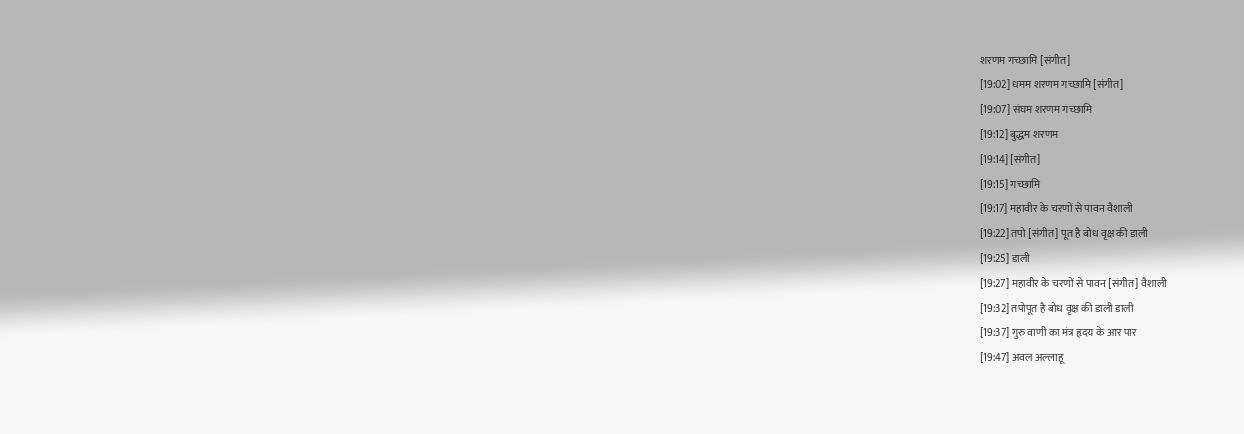शरणम गच्छामि [संगीत]
[19:02] धमम शरणम गच्छामि [संगीत]
[19:07] संघम शरणम गच्छामि
[19:12] बुद्धम शरणम
[19:14] [संगीत]
[19:15] गच्छामि
[19:17] महावीर के चरणों से पावन वैशाली
[19:22] तपो [संगीत] पूत है बोध वृक्ष की डाली
[19:25] डाली
[19:27] महावीर के चरणों से पावन [संगीत] वैशाली
[19:32] तपोपूत है बोध वृक्ष की डाली डाली
[19:37] गुरु वाणी का मंत्र हृदय के आर पार
[19:47] अवल अल्लाहू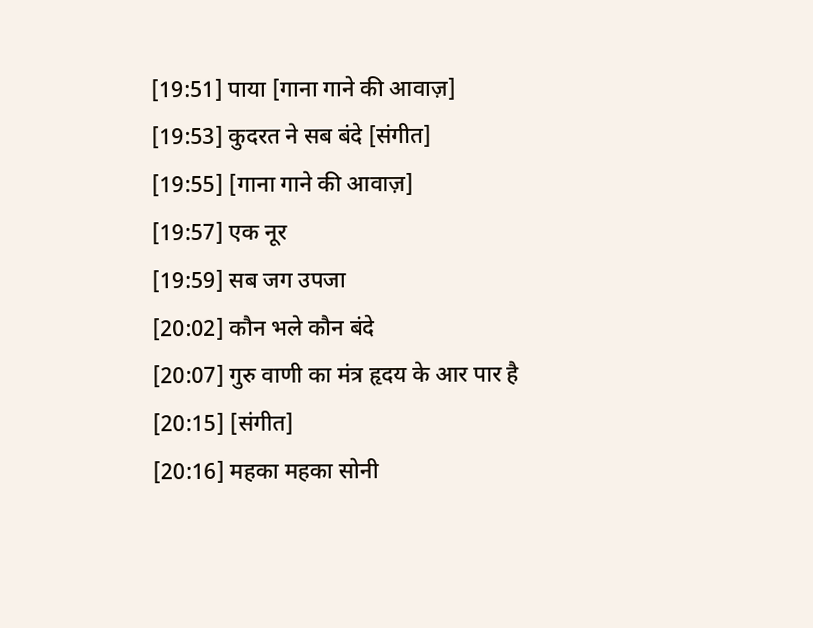[19:51] पाया [गाना गाने की आवाज़]
[19:53] कुदरत ने सब बंदे [संगीत]
[19:55] [गाना गाने की आवाज़]
[19:57] एक नूर
[19:59] सब जग उपजा
[20:02] कौन भले कौन बंदे
[20:07] गुरु वाणी का मंत्र हृदय के आर पार है
[20:15] [संगीत]
[20:16] महका महका सोनी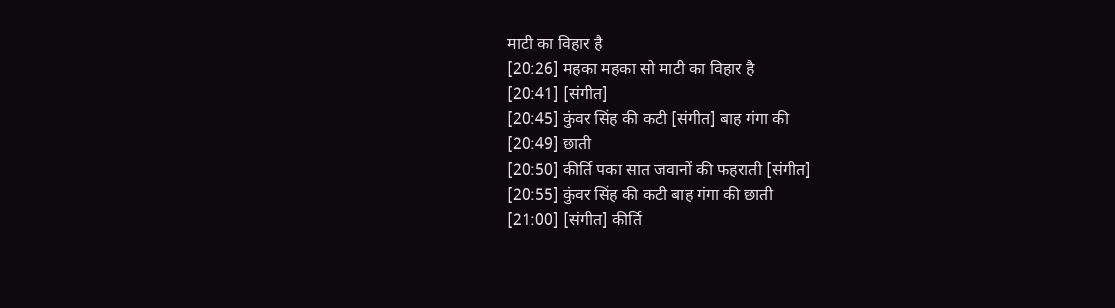माटी का विहार है
[20:26] महका महका सो माटी का विहार है
[20:41] [संगीत]
[20:45] कुंवर सिंह की कटी [संगीत] बाह गंगा की
[20:49] छाती
[20:50] कीर्ति पका सात जवानों की फहराती [संगीत]
[20:55] कुंवर सिंह की कटी बाह गंगा की छाती
[21:00] [संगीत] कीर्ति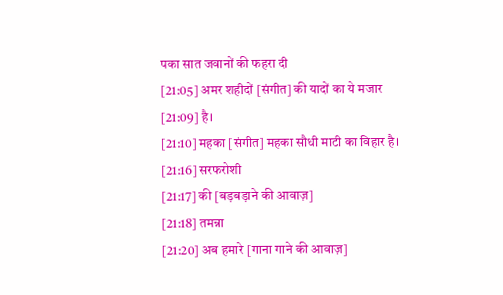पका सात जवानों की फहरा दी
[21:05] अमर शहीदों [संगीत] की यादों का ये मजार
[21:09] है।
[21:10] महका [संगीत] महका सौधी माटी का विहार है।
[21:16] सरफरोशी
[21:17] की [बड़बड़ाने की आवाज़]
[21:18] तमन्ना
[21:20] अब हमारे [गाना गाने की आवाज़]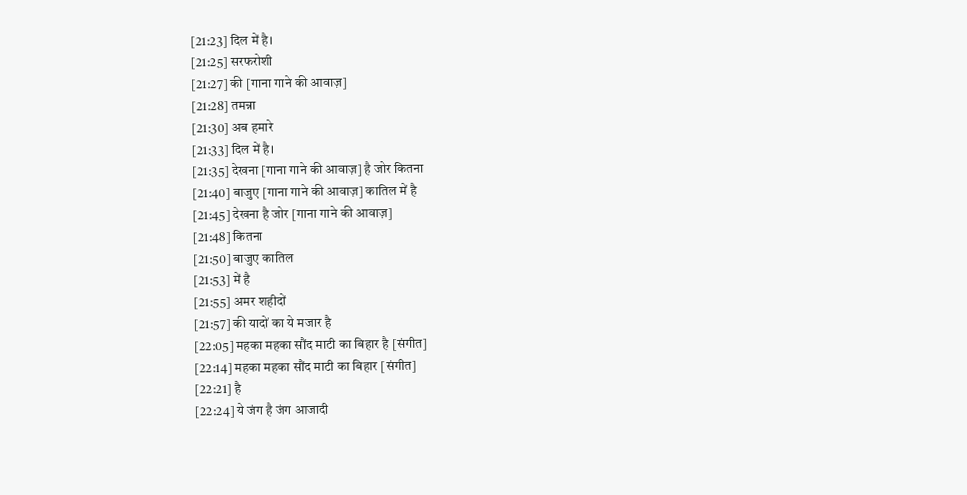[21:23] दिल में है।
[21:25] सरफरोशी
[21:27] की [गाना गाने की आवाज़]
[21:28] तमन्ना
[21:30] अब हमारे
[21:33] दिल में है।
[21:35] देखना [गाना गाने की आवाज़] है जोर कितना
[21:40] बाजुए [गाना गाने की आवाज़] कातिल में है
[21:45] देखना है जोर [गाना गाने की आवाज़]
[21:48] कितना
[21:50] बाजुए कातिल
[21:53] में है
[21:55] अमर शहीदों
[21:57] की यादों का ये मजार है
[22:05] महका महका सौंद माटी का बिहार है [संगीत]
[22:14] महका महका सौंद माटी का बिहार [संगीत]
[22:21] है
[22:24] ये जंग है जंग आजादी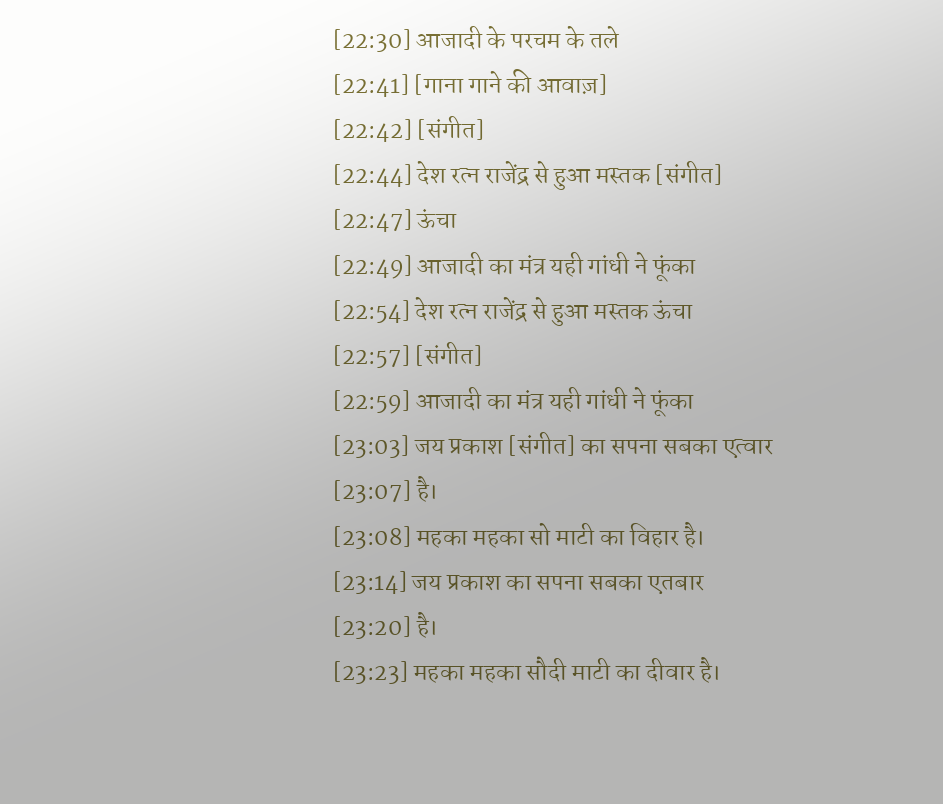[22:30] आजादी के परचम के तले
[22:41] [गाना गाने की आवाज़]
[22:42] [संगीत]
[22:44] देश रत्न राजेंद्र से हुआ मस्तक [संगीत]
[22:47] ऊंचा
[22:49] आजादी का मंत्र यही गांधी ने फूंका
[22:54] देश रत्न राजेंद्र से हुआ मस्तक ऊंचा
[22:57] [संगीत]
[22:59] आजादी का मंत्र यही गांधी ने फूंका
[23:03] जय प्रकाश [संगीत] का सपना सबका एत्वार
[23:07] है।
[23:08] महका महका सो माटी का विहार है।
[23:14] जय प्रकाश का सपना सबका एतबार
[23:20] है।
[23:23] महका महका सौदी माटी का दीवार है।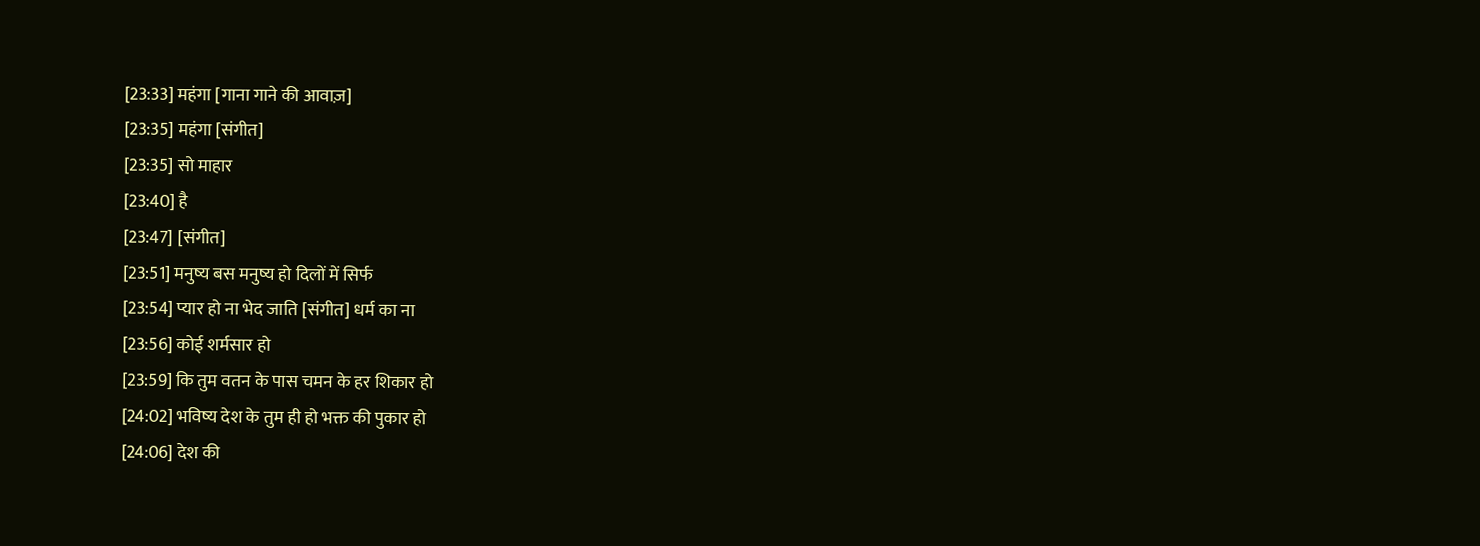[23:33] महंगा [गाना गाने की आवाज़]
[23:35] महंगा [संगीत]
[23:35] सो माहार
[23:40] है
[23:47] [संगीत]
[23:51] मनुष्य बस मनुष्य हो दिलों में सिर्फ
[23:54] प्यार हो ना भेद जाति [संगीत] धर्म का ना
[23:56] कोई शर्मसार हो
[23:59] कि तुम वतन के पास चमन के हर शिकार हो
[24:02] भविष्य देश के तुम ही हो भक्त की पुकार हो
[24:06] देश की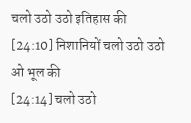चलो उठो उठो इतिहास की
[24:10] निशानियों चलो उठो उठो ओ भूल की
[24:14] चलो उठो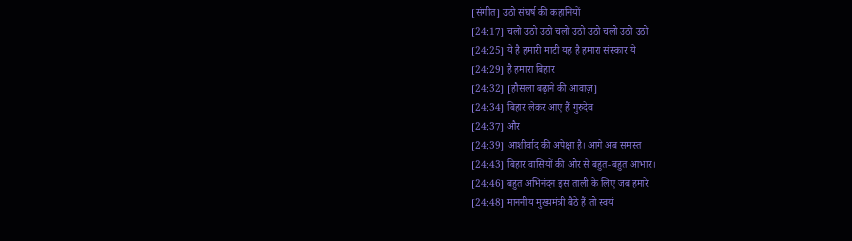[संगीत] उठो संघर्ष की कहानियों
[24:17] चलो उठो उठो चलो उठो उठो चलो उठो उठो
[24:25] ये है हमारी माटी यह है हमारा संस्कार ये
[24:29] है हमारा बिहार
[24:32] [हौसला बढ़ाने की आवाज़]
[24:34] बिहार लेकर आए हैं गुरुदेव
[24:37] और
[24:39] आशीर्वाद की अपेक्षा है। आगे अब समस्त
[24:43] बिहार वासियों की ओर से बहुत-बहुत आभार।
[24:46] बहुत अभिनंदन इस ताली के लिए जब हमारे
[24:48] माननीय मुख्यमंत्री बैठे हैं तो स्वयं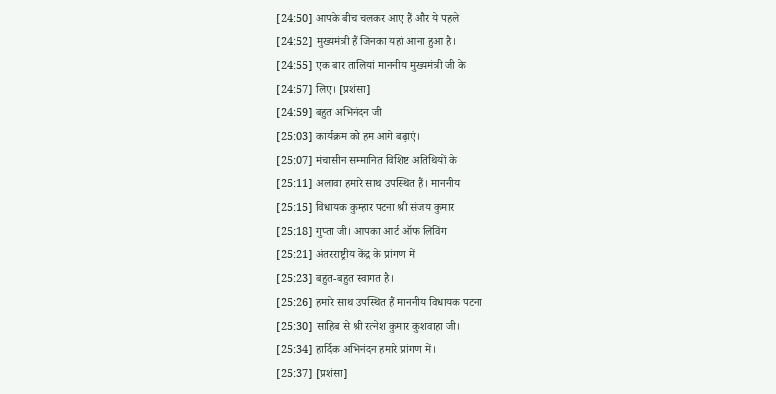[24:50] आपके बीच चलकर आए हैं और ये पहले
[24:52] मुख्यमंत्री हैं जिनका यहां आना हुआ है।
[24:55] एक बार तालियां माननीय मुख्यमंत्री जी के
[24:57] लिए। [प्रशंसा]
[24:59] बहुत अभिनंदन जी
[25:03] कार्यक्रम को हम आगे बढ़ाएं।
[25:07] मंचासीन सम्मानित विशिष्ट अतिथियों के
[25:11] अलावा हमारे साथ उपस्थित हैं। माननीय
[25:15] विधायक कुम्हार पटना श्री संजय कुमार
[25:18] गुप्ता जी। आपका आर्ट ऑफ लिविंग
[25:21] अंतरराष्ट्रीय केंद्र के प्रांगण में
[25:23] बहुत-बहुत स्वागत है।
[25:26] हमारे साथ उपस्थित हैं माननीय विधायक पटना
[25:30] साहिब से श्री रत्नेश कुमार कुशवाहा जी।
[25:34] हार्दिक अभिनंदन हमारे प्रांगण में।
[25:37] [प्रशंसा]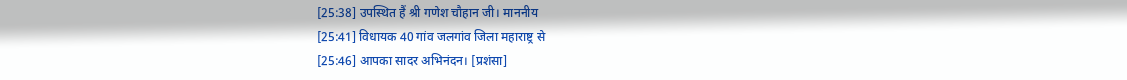[25:38] उपस्थित हैं श्री गणेश चौहान जी। माननीय
[25:41] विधायक 40 गांव जलगांव जिला महाराष्ट्र से
[25:46] आपका सादर अभिनंदन। [प्रशंसा]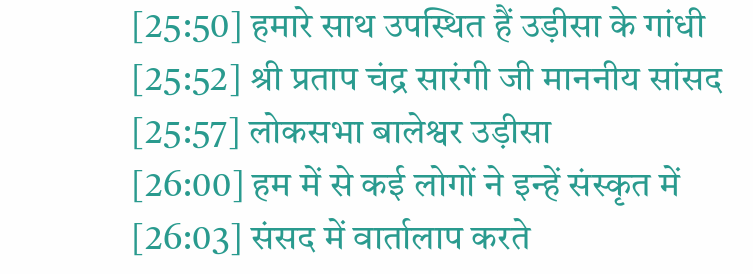[25:50] हमारे साथ उपस्थित हैं उड़ीसा के गांधी
[25:52] श्री प्रताप चंद्र सारंगी जी माननीय सांसद
[25:57] लोकसभा बालेश्वर उड़ीसा
[26:00] हम में से कई लोगों ने इन्हें संस्कृत में
[26:03] संसद में वार्तालाप करते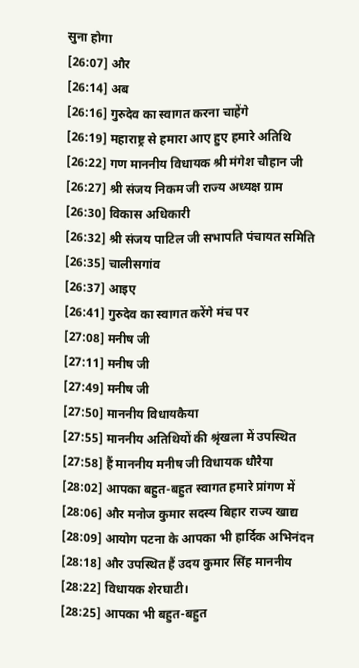सुना होगा
[26:07] और
[26:14] अब
[26:16] गुरुदेव का स्वागत करना चाहेंगे
[26:19] महाराष्ट्र से हमारा आए हुए हमारे अतिथि
[26:22] गण माननीय विधायक श्री मंगेश चौहान जी
[26:27] श्री संजय निकम जी राज्य अध्यक्ष ग्राम
[26:30] विकास अधिकारी
[26:32] श्री संजय पाटिल जी सभापति पंचायत समिति
[26:35] चालीसगांव
[26:37] आइए
[26:41] गुरुदेव का स्वागत करेंगे मंच पर
[27:08] मनीष जी
[27:11] मनीष जी
[27:49] मनीष जी
[27:50] माननीय विधायकैया
[27:55] माननीय अतिथियों की श्रृंखला में उपस्थित
[27:58] हैं माननीय मनीष जी विधायक धौरैया
[28:02] आपका बहुत-बहुत स्वागत हमारे प्रांगण में
[28:06] और मनोज कुमार सदस्य बिहार राज्य खाद्य
[28:09] आयोग पटना के आपका भी हार्दिक अभिनंदन
[28:18] और उपस्थित हैं उदय कुमार सिंह माननीय
[28:22] विधायक शेरघाटी।
[28:25] आपका भी बहुत-बहुत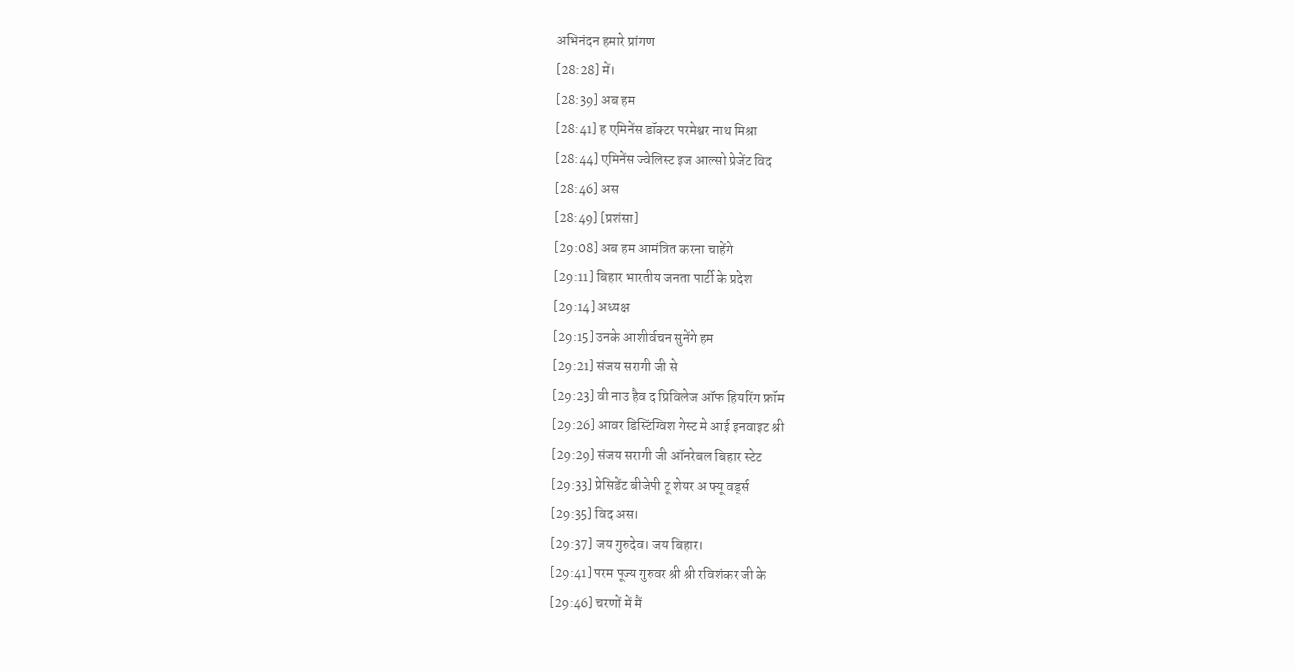अभिनंदन हमारे प्रांगण
[28:28] में।
[28:39] अब हम
[28:41] ह एमिनेंस डॉक्टर परमेश्वर नाथ मिश्रा
[28:44] एमिनेंस ज्वेलिस्ट इज आल्सो प्रेजेंट विद
[28:46] अस
[28:49] [प्रशंसा]
[29:08] अब हम आमंत्रित करना चाहेंगे
[29:11] बिहार भारतीय जनता पार्टी के प्रदेश
[29:14] अध्यक्ष
[29:15] उनके आशीर्वचन सुनेंगे हम
[29:21] संजय सरागी जी से
[29:23] वी नाउ हैव द प्रिविलेज ऑफ हियरिंग फ्रॉम
[29:26] आवर डिस्टिंग्विश गेस्ट मे आई इनवाइट श्री
[29:29] संजय सरागी जी ऑनरेबल बिहार स्टेट
[29:33] प्रेसिडेंट बीजेपी टू शेयर अ फ्यू वर्ड्स
[29:35] विद अस।
[29:37] जय गुरुदेव। जय बिहार।
[29:41] परम पूज्य गुरुवर श्री श्री रविशंकर जी के
[29:46] चरणों में मैं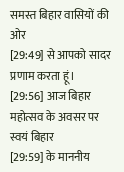समस्त बिहार वासियों की ओर
[29:49] से आपको सादर प्रणाम करता हूं।
[29:56] आज बिहार महोत्सव के अवसर पर स्वयं बिहार
[29:59] के माननीय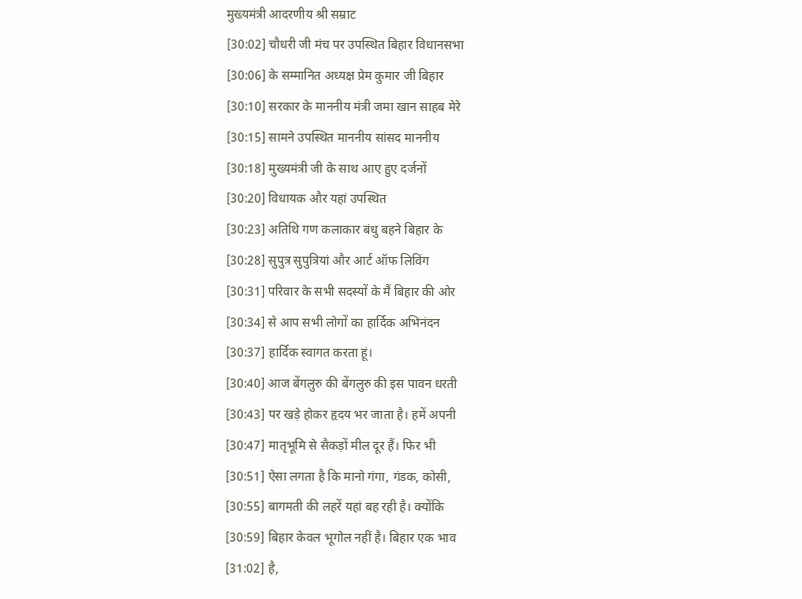मुख्यमंत्री आदरणीय श्री सम्राट
[30:02] चौधरी जी मंच पर उपस्थित बिहार विधानसभा
[30:06] के सम्मानित अध्यक्ष प्रेम कुमार जी बिहार
[30:10] सरकार के माननीय मंत्री जमा खान साहब मेरे
[30:15] सामने उपस्थित माननीय सांसद माननीय
[30:18] मुख्यमंत्री जी के साथ आए हुए दर्जनों
[30:20] विधायक और यहां उपस्थित
[30:23] अतिथि गण कलाकार बंधु बहने बिहार के
[30:28] सुपुत्र सुपुत्रियां और आर्ट ऑफ लिविंग
[30:31] परिवार के सभी सदस्यों के मैं बिहार की ओर
[30:34] से आप सभी लोगों का हार्दिक अभिनंदन
[30:37] हार्दिक स्वागत करता हूं।
[30:40] आज बेंगलुरु की बेंगलुरु की इस पावन धरती
[30:43] पर खड़े होकर हृदय भर जाता है। हमें अपनी
[30:47] मातृभूमि से सैकड़ों मील दूर हैं। फिर भी
[30:51] ऐसा लगता है कि मानो गंगा, गंडक, कोसी,
[30:55] बागमती की लहरें यहां बह रही है। क्योंकि
[30:59] बिहार केवल भूगोल नहीं है। बिहार एक भाव
[31:02] है,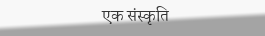एक संस्कृति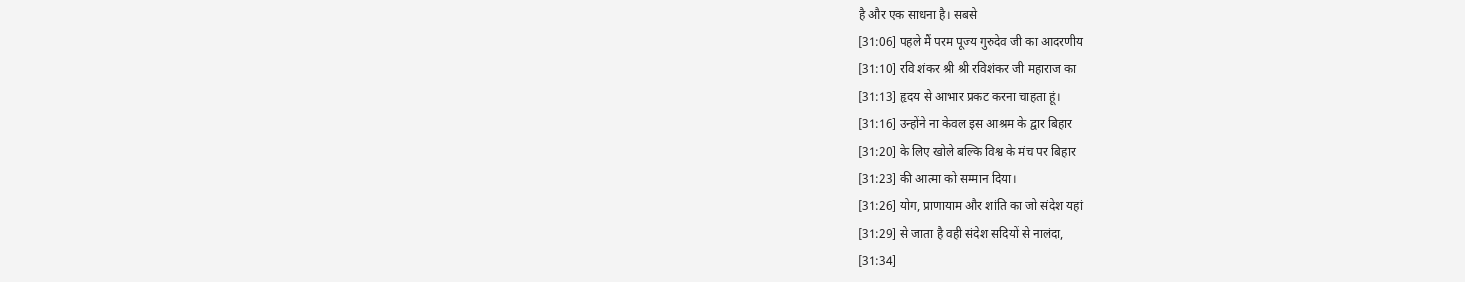है और एक साधना है। सबसे
[31:06] पहले मैं परम पूज्य गुरुदेव जी का आदरणीय
[31:10] रवि शंकर श्री श्री रविशंकर जी महाराज का
[31:13] हृदय से आभार प्रकट करना चाहता हूं।
[31:16] उन्होंने ना केवल इस आश्रम के द्वार बिहार
[31:20] के लिए खोले बल्कि विश्व के मंच पर बिहार
[31:23] की आत्मा को सम्मान दिया।
[31:26] योग, प्राणायाम और शांति का जो संदेश यहां
[31:29] से जाता है वही संदेश सदियों से नालंदा,
[31:34]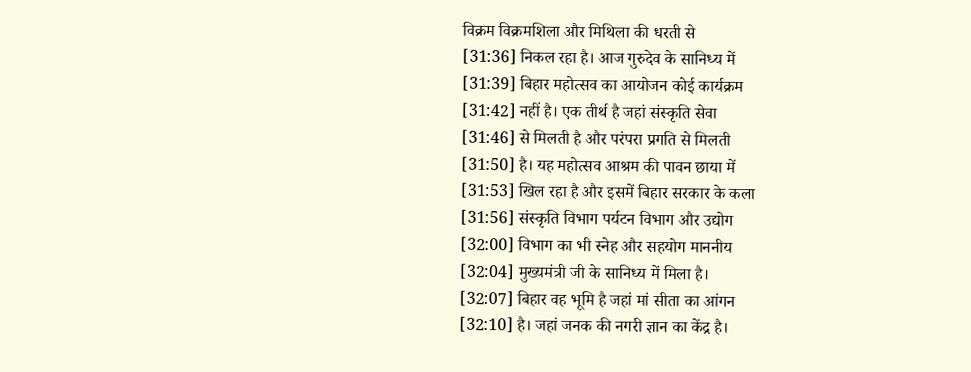विक्रम विक्रमशिला और मिथिला की धरती से
[31:36] निकल रहा है। आज गुरुदेव के सानिध्य में
[31:39] बिहार महोत्सव का आयोजन कोई कार्यक्रम
[31:42] नहीं है। एक तीर्थ है जहां संस्कृति सेवा
[31:46] से मिलती है और परंपरा प्रगति से मिलती
[31:50] है। यह महोत्सव आश्रम की पावन छाया में
[31:53] खिल रहा है और इसमें बिहार सरकार के कला
[31:56] संस्कृति विभाग पर्यटन विभाग और उद्योग
[32:00] विभाग का भी स्नेह और सहयोग माननीय
[32:04] मुख्यमंत्री जी के सानिध्य में मिला है।
[32:07] बिहार वह भूमि है जहां मां सीता का आंगन
[32:10] है। जहां जनक की नगरी ज्ञान का केंद्र है।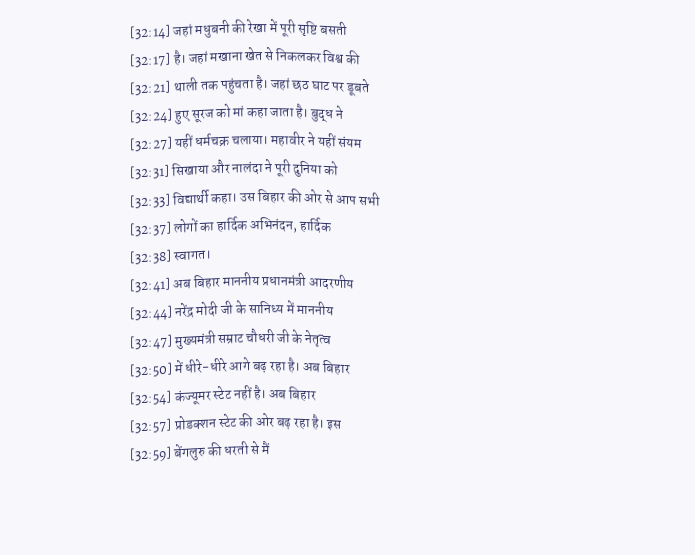[32:14] जहां मधुबनी की रेखा में पूरी सृष्टि बसती
[32:17] है। जहां मखाना खेत से निकलकर विश्व की
[32:21] थाली तक पहुंचता है। जहां छठ घाट पर डूबते
[32:24] हुए सूरज को मां कहा जाता है। बुद्ध ने
[32:27] यहीं धर्मचक्र चलाया। महावीर ने यहीं संयम
[32:31] सिखाया और नालंदा ने पूरी दुनिया को
[32:33] विद्यार्थी कहा। उस बिहार की ओर से आप सभी
[32:37] लोगों का हार्दिक अभिनंदन, हार्दिक
[32:38] स्वागत।
[32:41] अब बिहार माननीय प्रधानमंत्री आदरणीय
[32:44] नरेंद्र मोदी जी के सानिध्य में माननीय
[32:47] मुख्यमंत्री सम्राट चौधरी जी के नेतृत्व
[32:50] में धीरे-धीरे आगे बढ़ रहा है। अब बिहार
[32:54] कंज्यूमर स्टेट नहीं है। अब बिहार
[32:57] प्रोडक्शन स्टेट की ओर बढ़ रहा है। इस
[32:59] बेंगलुरु की धरती से मैं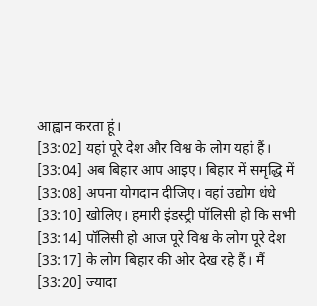आह्वान करता हूं।
[33:02] यहां पूरे देश और विश्व के लोग यहां हैं।
[33:04] अब बिहार आप आइए। बिहार में समृद्धि में
[33:08] अपना योगदान दीजिए। वहां उद्योग धंधे
[33:10] खोलिए। हमारी इंडस्ट्री पॉलिसी हो कि सभी
[33:14] पॉलिसी हो आज पूरे विश्व के लोग पूरे देश
[33:17] के लोग बिहार की ओर देख रहे हैं। मैं
[33:20] ज्यादा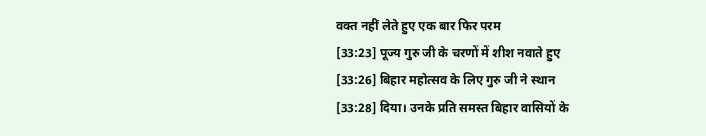वक्त नहीं लेते हुए एक बार फिर परम
[33:23] पूज्य गुरु जी के चरणों में शीश नवाते हुए
[33:26] बिहार महोत्सव के लिए गुरु जी ने स्थान
[33:28] दिया। उनके प्रति समस्त बिहार वासियों के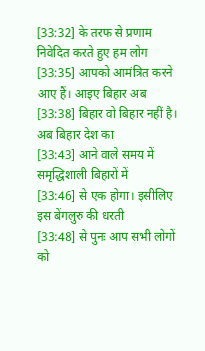[33:32] के तरफ से प्रणाम निवेदित करते हुए हम लोग
[33:35] आपको आमंत्रित करने आए हैं। आइए बिहार अब
[33:38] बिहार वो बिहार नहीं है। अब बिहार देश का
[33:43] आने वाले समय में समृद्धिशाली बिहारों में
[33:46] से एक होगा। इसीलिए इस बेंगलुरु की धरती
[33:48] से पुनः आप सभी लोगों को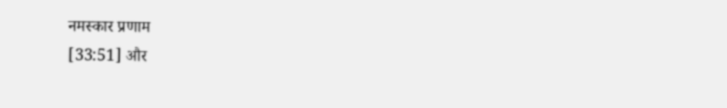नमस्कार प्रणाम
[33:51] और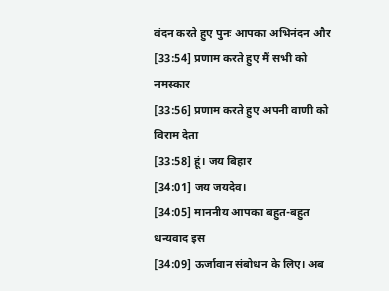वंदन करते हुए पुनः आपका अभिनंदन और
[33:54] प्रणाम करते हुए मैं सभी को नमस्कार
[33:56] प्रणाम करते हुए अपनी वाणी को विराम देता
[33:58] हूं। जय बिहार
[34:01] जय जयदेव।
[34:05] माननीय आपका बहुत-बहुत धन्यवाद इस
[34:09] ऊर्जावान संबोधन के लिए। अब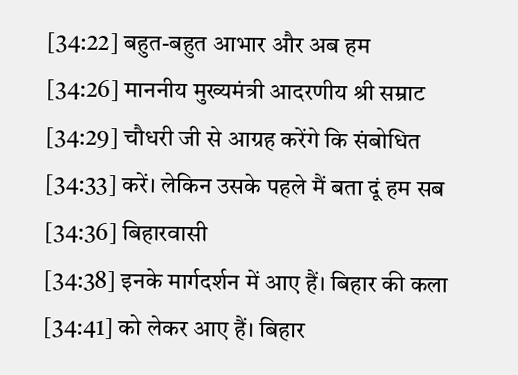[34:22] बहुत-बहुत आभार और अब हम
[34:26] माननीय मुख्यमंत्री आदरणीय श्री सम्राट
[34:29] चौधरी जी से आग्रह करेंगे कि संबोधित
[34:33] करें। लेकिन उसके पहले मैं बता दूं हम सब
[34:36] बिहारवासी
[34:38] इनके मार्गदर्शन में आए हैं। बिहार की कला
[34:41] को लेकर आए हैं। बिहार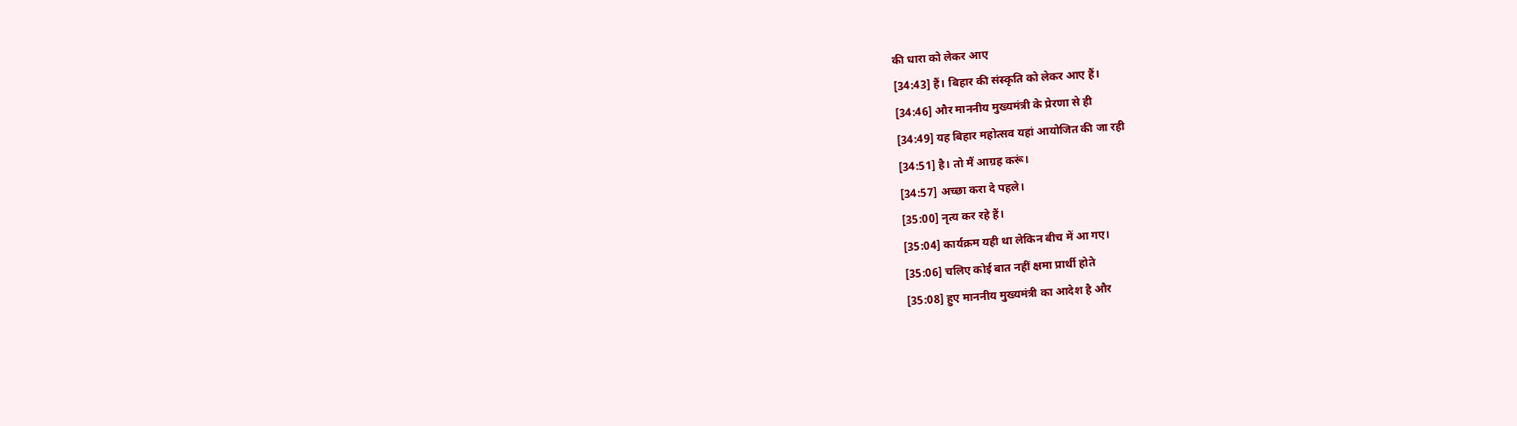की धारा को लेकर आए
[34:43] हैं। बिहार की संस्कृति को लेकर आए हैं।
[34:46] और माननीय मुख्यमंत्री के प्रेरणा से ही
[34:49] यह बिहार महोत्सव यहां आयोजित की जा रही
[34:51] है। तो मैं आग्रह करूं।
[34:57] अच्छा करा दे पहले।
[35:00] नृत्य कर रहे हैं।
[35:04] कार्यक्रम यही था लेकिन बीच में आ गए।
[35:06] चलिए कोई बात नहीं क्षमा प्रार्थी होते
[35:08] हुए माननीय मुख्यमंत्री का आदेश है और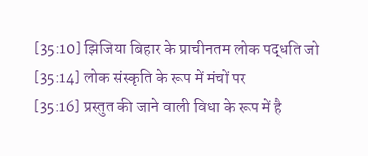[35:10] झिजिया बिहार के प्राचीनतम लोक पद्धति जो
[35:14] लोक संस्कृति के रूप में मंचों पर
[35:16] प्रस्तुत की जाने वाली विधा के रूप में है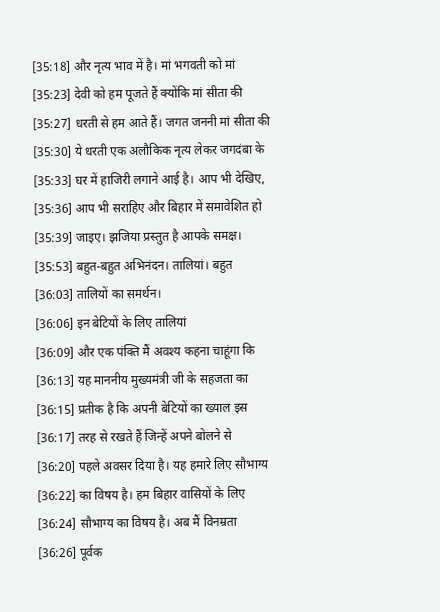[35:18] और नृत्य भाव में है। मां भगवती को मां
[35:23] देवी को हम पूजते हैं क्योंकि मां सीता की
[35:27] धरती से हम आते हैं। जगत जननी मां सीता की
[35:30] ये धरती एक अलौकिक नृत्य लेकर जगदंबा के
[35:33] घर में हाजिरी लगाने आई है। आप भी देखिए,
[35:36] आप भी सराहिए और बिहार में समावेशित हो
[35:39] जाइए। झजिया प्रस्तुत है आपके समक्ष।
[35:53] बहुत-बहुत अभिनंदन। तालियां। बहुत
[36:03] तालियों का समर्थन।
[36:06] इन बेटियों के लिए तालियां
[36:09] और एक पंक्ति मैं अवश्य कहना चाहूंगा कि
[36:13] यह माननीय मुख्यमंत्री जी के सहजता का
[36:15] प्रतीक है कि अपनी बेटियों का ख्याल इस
[36:17] तरह से रखते हैं जिन्हें अपने बोलने से
[36:20] पहले अवसर दिया है। यह हमारे लिए सौभाग्य
[36:22] का विषय है। हम बिहार वासियों के लिए
[36:24] सौभाग्य का विषय है। अब मैं विनम्रता
[36:26] पूर्वक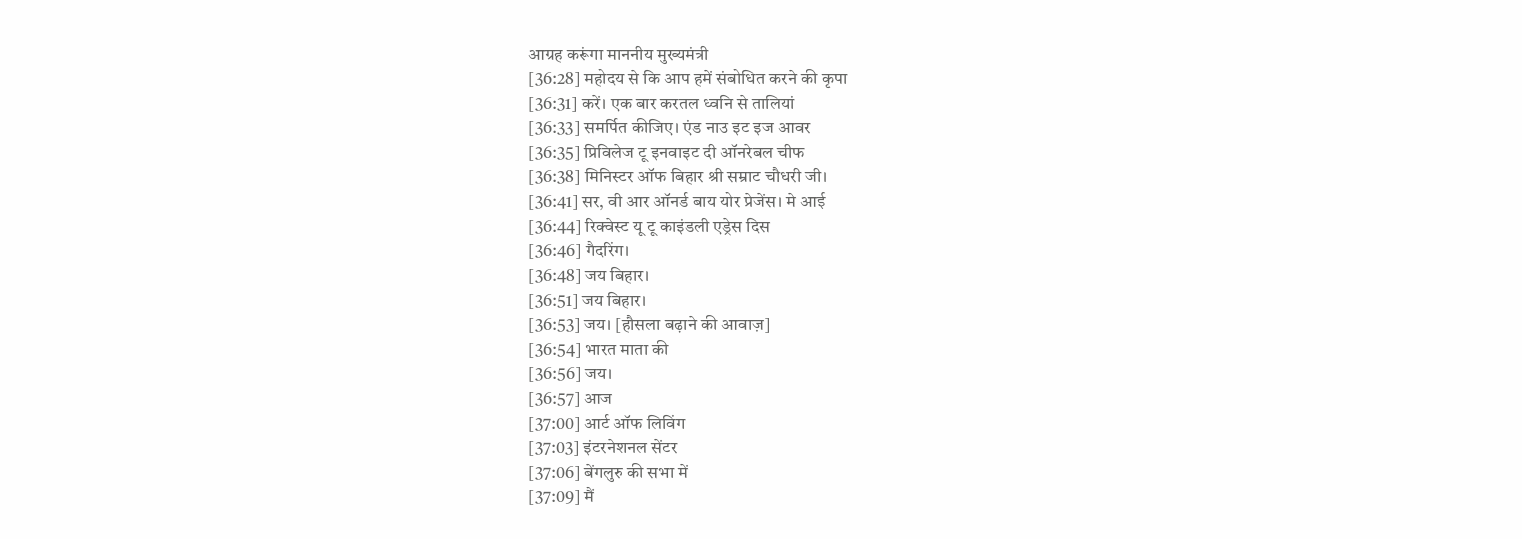आग्रह करूंगा माननीय मुख्यमंत्री
[36:28] महोदय से कि आप हमें संबोधित करने की कृपा
[36:31] करें। एक बार करतल ध्वनि से तालियां
[36:33] समर्पित कीजिए। एंड नाउ इट इज आवर
[36:35] प्रिविलेज टू इनवाइट दी ऑनरेबल चीफ
[36:38] मिनिस्टर ऑफ बिहार श्री सम्राट चौधरी जी।
[36:41] सर, वी आर ऑनर्ड बाय योर प्रेजेंस। मे आई
[36:44] रिक्वेस्ट यू टू काइंडली एड्रेस दिस
[36:46] गैदरिंग।
[36:48] जय बिहार।
[36:51] जय बिहार।
[36:53] जय। [हौसला बढ़ाने की आवाज़]
[36:54] भारत माता की
[36:56] जय।
[36:57] आज
[37:00] आर्ट ऑफ लिविंग
[37:03] इंटरनेशनल सेंटर
[37:06] बेंगलुरु की सभा में
[37:09] मैं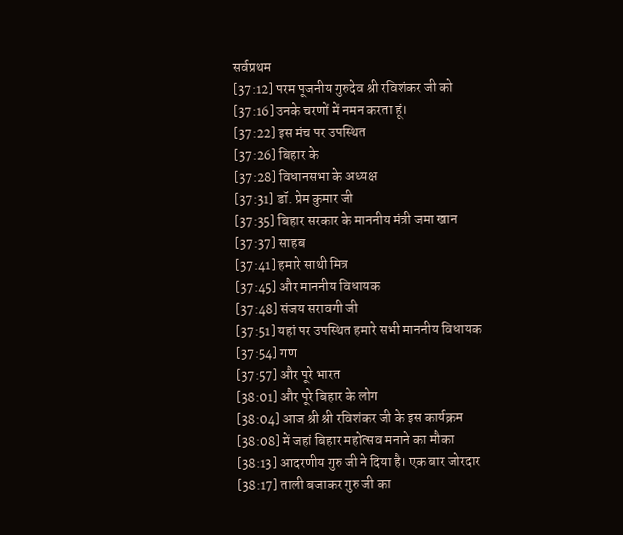सर्वप्रथम
[37:12] परम पूजनीय गुरुदेव श्री रविशंकर जी को
[37:16] उनके चरणों में नमन करता हूं।
[37:22] इस मंच पर उपस्थित
[37:26] बिहार के
[37:28] विधानसभा के अध्यक्ष
[37:31] डॉ. प्रेम कुमार जी
[37:35] बिहार सरकार के माननीय मंत्री जमा खान
[37:37] साहब
[37:41] हमारे साथी मित्र
[37:45] और माननीय विधायक
[37:48] संजय सरावगी जी
[37:51] यहां पर उपस्थित हमारे सभी माननीय विधायक
[37:54] गण
[37:57] और पूरे भारत
[38:01] और पूरे बिहार के लोग
[38:04] आज श्री श्री रविशंकर जी के इस कार्यक्रम
[38:08] में जहां बिहार महोत्सव मनाने का मौका
[38:13] आदरणीय गुरु जी ने दिया है। एक बार जोरदार
[38:17] ताली बजाकर गुरु जी का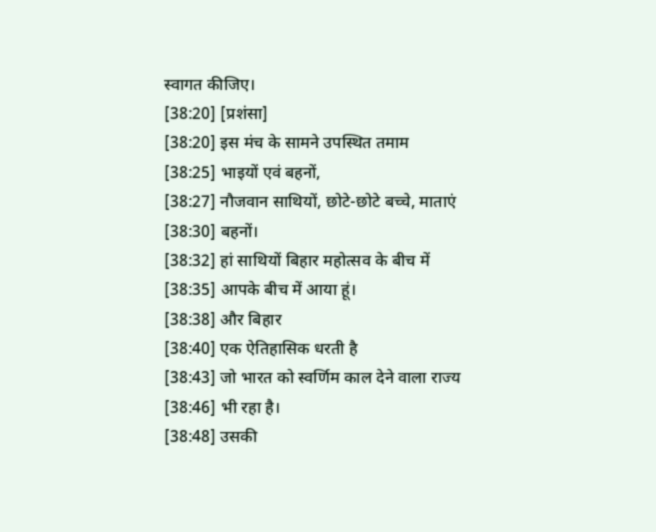स्वागत कीजिए।
[38:20] [प्रशंसा]
[38:20] इस मंच के सामने उपस्थित तमाम
[38:25] भाइयों एवं बहनों,
[38:27] नौजवान साथियों, छोटे-छोटे बच्चे, माताएं
[38:30] बहनों।
[38:32] हां साथियों बिहार महोत्सव के बीच में
[38:35] आपके बीच में आया हूं।
[38:38] और बिहार
[38:40] एक ऐतिहासिक धरती है
[38:43] जो भारत को स्वर्णिम काल देने वाला राज्य
[38:46] भी रहा है।
[38:48] उसकी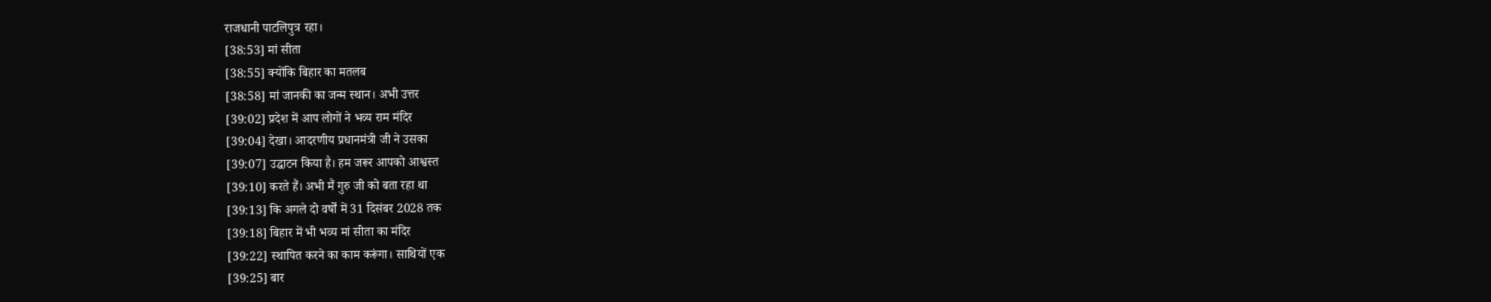राजधानी पाटलिपुत्र रहा।
[38:53] मां सीता
[38:55] क्योंकि बिहार का मतलब
[38:58] मां जानकी का जन्म स्थान। अभी उत्तर
[39:02] प्रदेश में आप लोगों ने भव्य राम मंदिर
[39:04] देखा। आदरणीय प्रधानमंत्री जी ने उसका
[39:07] उद्घाटन किया है। हम जरूर आपको आश्वस्त
[39:10] करते हैं। अभी मैं गुरु जी को बता रहा था
[39:13] कि अगले दो वर्षों में 31 दिसंबर 2028 तक
[39:18] बिहार में भी भव्य मां सीता का मंदिर
[39:22] स्थापित करने का काम करूंगा। साथियों एक
[39:25] बार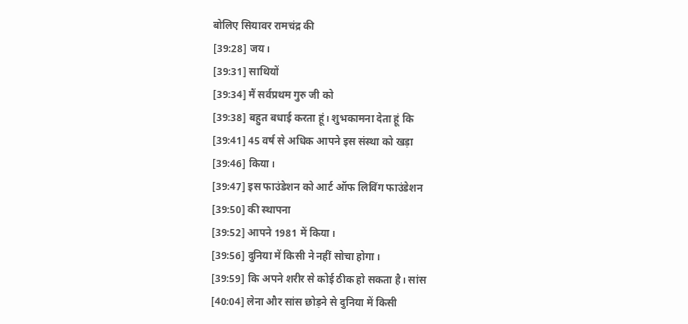बोलिए सियावर रामचंद्र की
[39:28] जय।
[39:31] साथियों
[39:34] मैं सर्वप्रथम गुरु जी को
[39:38] बहुत बधाई करता हूं। शुभकामना देता हूं कि
[39:41] 45 वर्ष से अधिक आपने इस संस्था को खड़ा
[39:46] किया।
[39:47] इस फाउंडेशन को आर्ट ऑफ लिविंग फाउंडेशन
[39:50] की स्थापना
[39:52] आपने 1981 में किया।
[39:56] दुनिया में किसी ने नहीं सोचा होगा।
[39:59] कि अपने शरीर से कोई ठीक हो सकता है। सांस
[40:04] लेना और सांस छोड़ने से दुनिया में किसी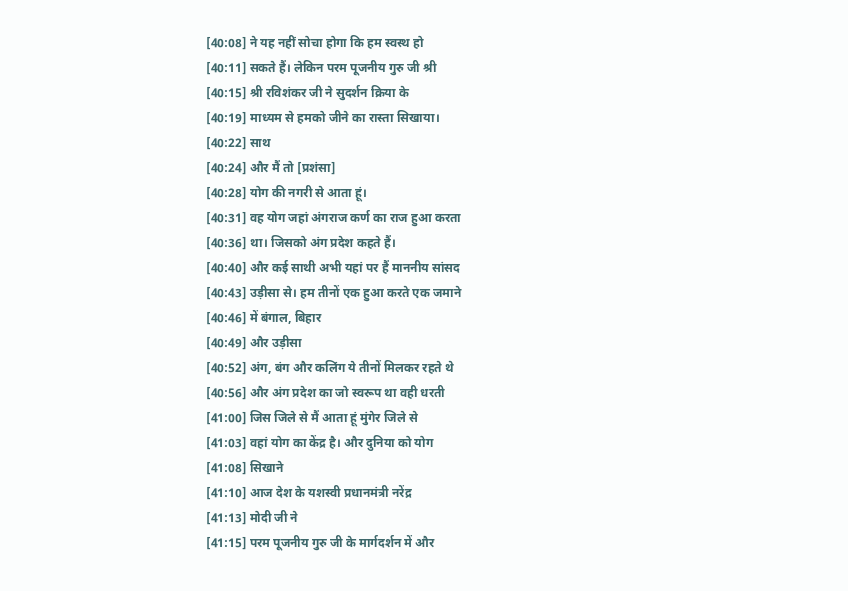[40:08] ने यह नहीं सोचा होगा कि हम स्वस्थ हो
[40:11] सकते हैं। लेकिन परम पूजनीय गुरु जी श्री
[40:15] श्री रविशंकर जी ने सुदर्शन क्रिया के
[40:19] माध्यम से हमको जीने का रास्ता सिखाया।
[40:22] साथ
[40:24] और मैं तो [प्रशंसा]
[40:28] योग की नगरी से आता हूं।
[40:31] वह योग जहां अंगराज कर्ण का राज हुआ करता
[40:36] था। जिसको अंग प्रदेश कहते हैं।
[40:40] और कई साथी अभी यहां पर हैं माननीय सांसद
[40:43] उड़ीसा से। हम तीनों एक हुआ करते एक जमाने
[40:46] में बंगाल, बिहार
[40:49] और उड़ीसा
[40:52] अंग, बंग और कलिंग ये तीनों मिलकर रहते थे
[40:56] और अंग प्रदेश का जो स्वरूप था वही धरती
[41:00] जिस जिले से मैं आता हूं मुंगेर जिले से
[41:03] वहां योग का केंद्र है। और दुनिया को योग
[41:08] सिखाने
[41:10] आज देश के यशस्वी प्रधानमंत्री नरेंद्र
[41:13] मोदी जी ने
[41:15] परम पूजनीय गुरु जी के मार्गदर्शन में और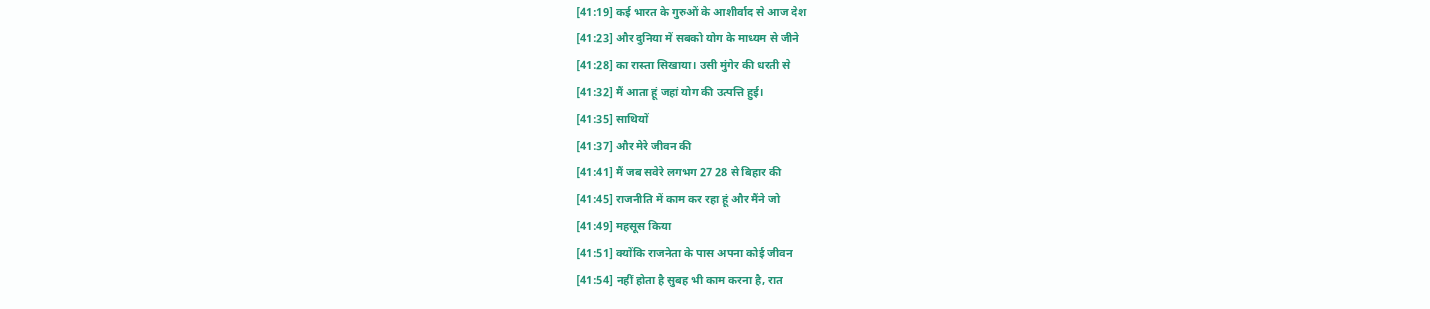[41:19] कई भारत के गुरुओं के आशीर्वाद से आज देश
[41:23] और दुनिया में सबको योग के माध्यम से जीने
[41:28] का रास्ता सिखाया। उसी मुंगेर की धरती से
[41:32] मैं आता हूं जहां योग की उत्पत्ति हुई।
[41:35] साथियों
[41:37] और मेरे जीवन की
[41:41] मैं जब सवेरे लगभग 27 28 से बिहार की
[41:45] राजनीति में काम कर रहा हूं और मैंने जो
[41:49] महसूस किया
[41:51] क्योंकि राजनेता के पास अपना कोई जीवन
[41:54] नहीं होता है सुबह भी काम करना है, रात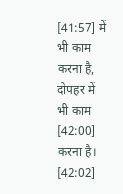[41:57] में भी काम करना है, दोपहर में भी काम
[42:00] करना है।
[42:02]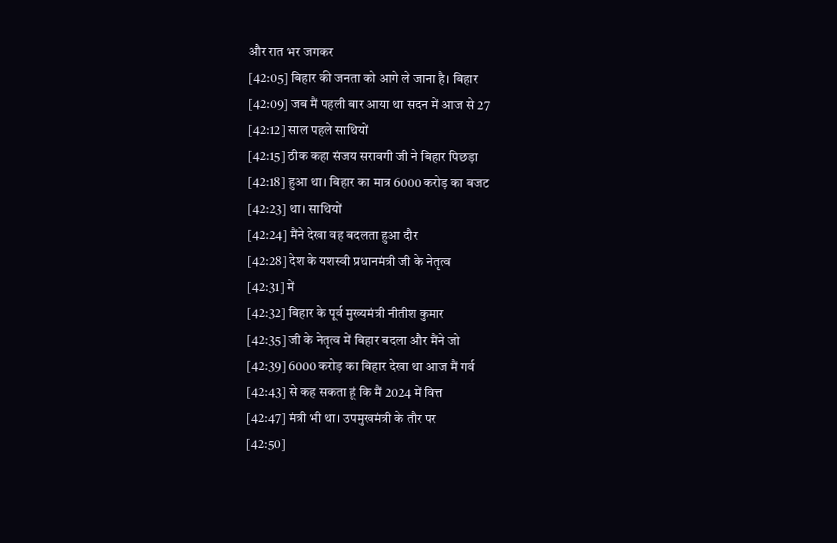और रात भर जगकर
[42:05] बिहार की जनता को आगे ले जाना है। बिहार
[42:09] जब मैं पहली बार आया था सदन में आज से 27
[42:12] साल पहले साथियों
[42:15] ठीक कहा संजय सरावगी जी ने बिहार पिछड़ा
[42:18] हुआ था। बिहार का मात्र 6000 करोड़ का बजट
[42:23] था। साथियों
[42:24] मैंने देखा वह बदलता हुआ दौर
[42:28] देश के यशस्वी प्रधानमंत्री जी के नेतृत्व
[42:31] में
[42:32] बिहार के पूर्व मुख्यमंत्री नीतीश कुमार
[42:35] जी के नेतृत्व में बिहार बदला और मैंने जो
[42:39] 6000 करोड़ का बिहार देखा था आज मैं गर्व
[42:43] से कह सकता हूं कि मैं 2024 में वित्त
[42:47] मंत्री भी था। उपमुखमंत्री के तौर पर
[42:50]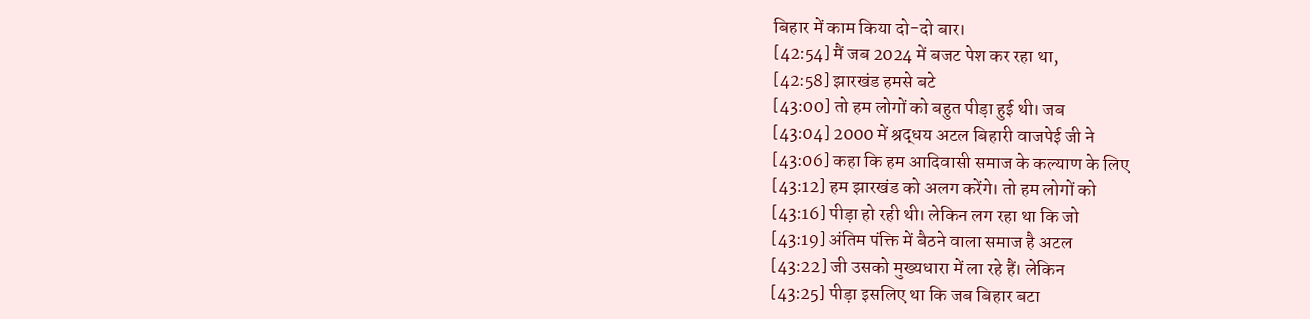बिहार में काम किया दो-दो बार।
[42:54] मैं जब 2024 में बजट पेश कर रहा था,
[42:58] झारखंड हमसे बटे
[43:00] तो हम लोगों को बहुत पीड़ा हुई थी। जब
[43:04] 2000 में श्रद्धय अटल बिहारी वाजपेई जी ने
[43:06] कहा कि हम आदिवासी समाज के कल्याण के लिए
[43:12] हम झारखंड को अलग करेंगे। तो हम लोगों को
[43:16] पीड़ा हो रही थी। लेकिन लग रहा था कि जो
[43:19] अंतिम पंक्ति में बैठने वाला समाज है अटल
[43:22] जी उसको मुख्यधारा में ला रहे हैं। लेकिन
[43:25] पीड़ा इसलिए था कि जब बिहार बटा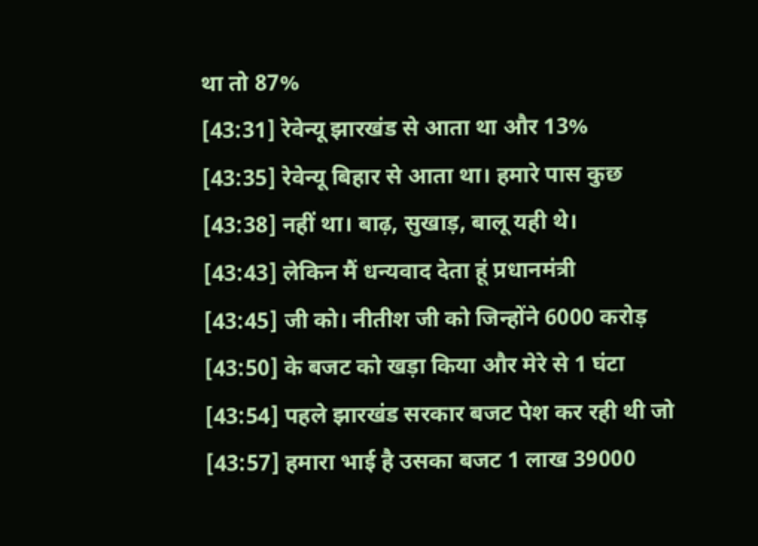था तो 87%
[43:31] रेवेन्यू झारखंड से आता था और 13%
[43:35] रेवेन्यू बिहार से आता था। हमारे पास कुछ
[43:38] नहीं था। बाढ़, सुखाड़, बालू यही थे।
[43:43] लेकिन मैं धन्यवाद देता हूं प्रधानमंत्री
[43:45] जी को। नीतीश जी को जिन्होंने 6000 करोड़
[43:50] के बजट को खड़ा किया और मेरे से 1 घंटा
[43:54] पहले झारखंड सरकार बजट पेश कर रही थी जो
[43:57] हमारा भाई है उसका बजट 1 लाख 39000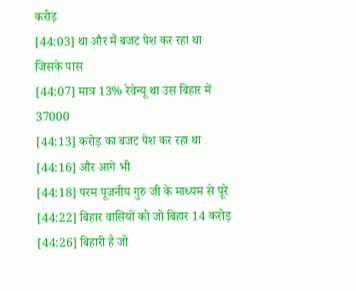करोड़
[44:03] था और मैं बजट पेश कर रहा था जिसके पास
[44:07] मात्र 13% रेवेन्यू था उस बिहार में 37000
[44:13] करोड़ का बजट पेश कर रहा था
[44:16] और आगे भी
[44:18] परम पूजनीय गुरु जी के माध्यम से पूरे
[44:22] बिहार वासियों को जो बिहार 14 करोड़
[44:26] बिहारी है जो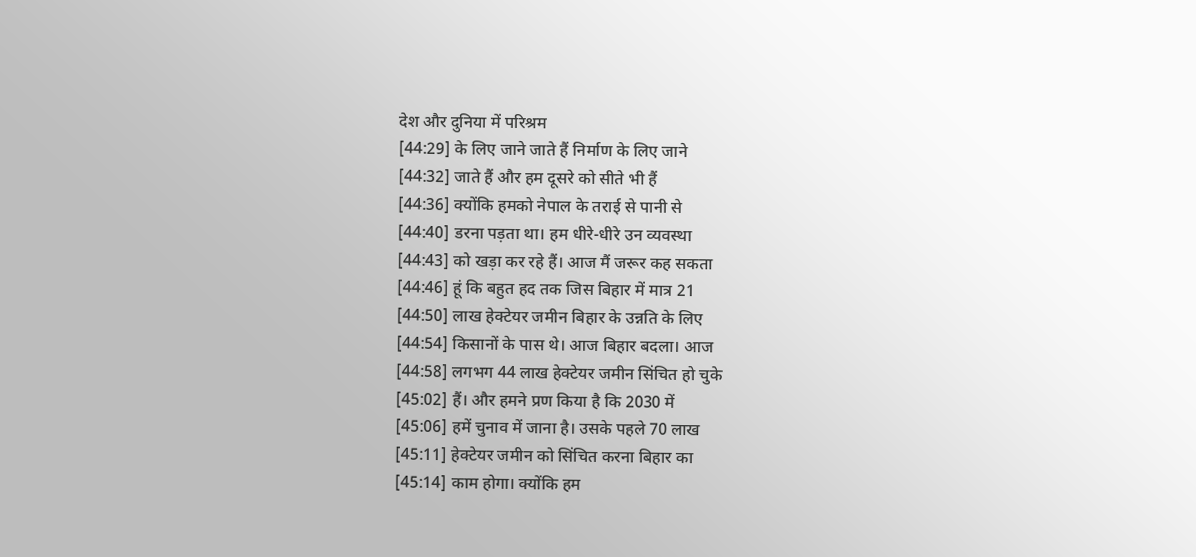देश और दुनिया में परिश्रम
[44:29] के लिए जाने जाते हैं निर्माण के लिए जाने
[44:32] जाते हैं और हम दूसरे को सीते भी हैं
[44:36] क्योंकि हमको नेपाल के तराई से पानी से
[44:40] डरना पड़ता था। हम धीरे-धीरे उन व्यवस्था
[44:43] को खड़ा कर रहे हैं। आज मैं जरूर कह सकता
[44:46] हूं कि बहुत हद तक जिस बिहार में मात्र 21
[44:50] लाख हेक्टेयर जमीन बिहार के उन्नति के लिए
[44:54] किसानों के पास थे। आज बिहार बदला। आज
[44:58] लगभग 44 लाख हेक्टेयर जमीन सिंचित हो चुके
[45:02] हैं। और हमने प्रण किया है कि 2030 में
[45:06] हमें चुनाव में जाना है। उसके पहले 70 लाख
[45:11] हेक्टेयर जमीन को सिंचित करना बिहार का
[45:14] काम होगा। क्योंकि हम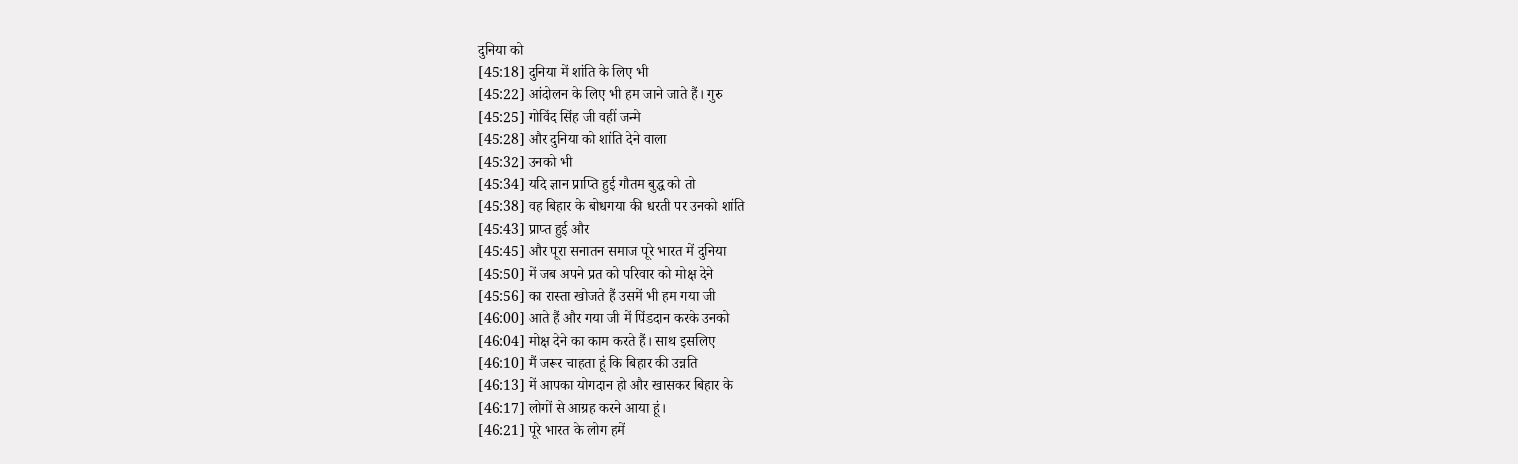दुनिया को
[45:18] दुनिया में शांति के लिए भी
[45:22] आंदोलन के लिए भी हम जाने जाते हैं। गुरु
[45:25] गोविंद सिंह जी वहीं जन्मे
[45:28] और दुनिया को शांति देने वाला
[45:32] उनको भी
[45:34] यदि ज्ञान प्राप्ति हुई गौतम बुद्ध को तो
[45:38] वह बिहार के बोधगया की धरती पर उनको शांति
[45:43] प्राप्त हुई और
[45:45] और पूरा सनातन समाज पूरे भारत में दुनिया
[45:50] में जब अपने प्रत को परिवार को मोक्ष देने
[45:56] का रास्ता खोजते हैं उसमें भी हम गया जी
[46:00] आते हैं और गया जी में पिंडदान करके उनको
[46:04] मोक्ष देने का काम करते हैं। साथ इसलिए
[46:10] मैं जरूर चाहता हूं कि बिहार की उन्नति
[46:13] में आपका योगदान हो और खासकर बिहार के
[46:17] लोगों से आग्रह करने आया हूं।
[46:21] पूरे भारत के लोग हमें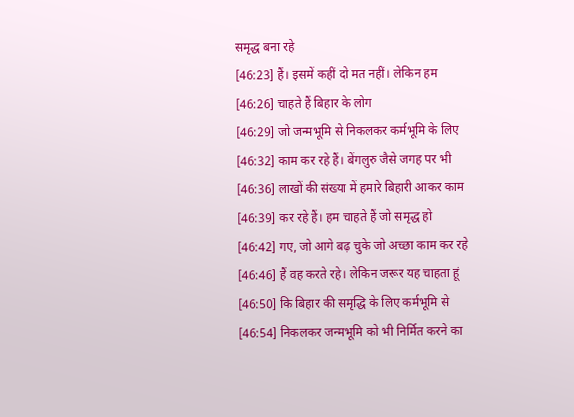समृद्ध बना रहे
[46:23] हैं। इसमें कहीं दो मत नहीं। लेकिन हम
[46:26] चाहते हैं बिहार के लोग
[46:29] जो जन्मभूमि से निकलकर कर्मभूमि के लिए
[46:32] काम कर रहे हैं। बेंगलुरु जैसे जगह पर भी
[46:36] लाखों की संख्या में हमारे बिहारी आकर काम
[46:39] कर रहे हैं। हम चाहते हैं जो समृद्ध हो
[46:42] गए, जो आगे बढ़ चुके जो अच्छा काम कर रहे
[46:46] हैं वह करते रहे। लेकिन जरूर यह चाहता हूं
[46:50] कि बिहार की समृद्धि के लिए कर्मभूमि से
[46:54] निकलकर जन्मभूमि को भी निर्मित करने का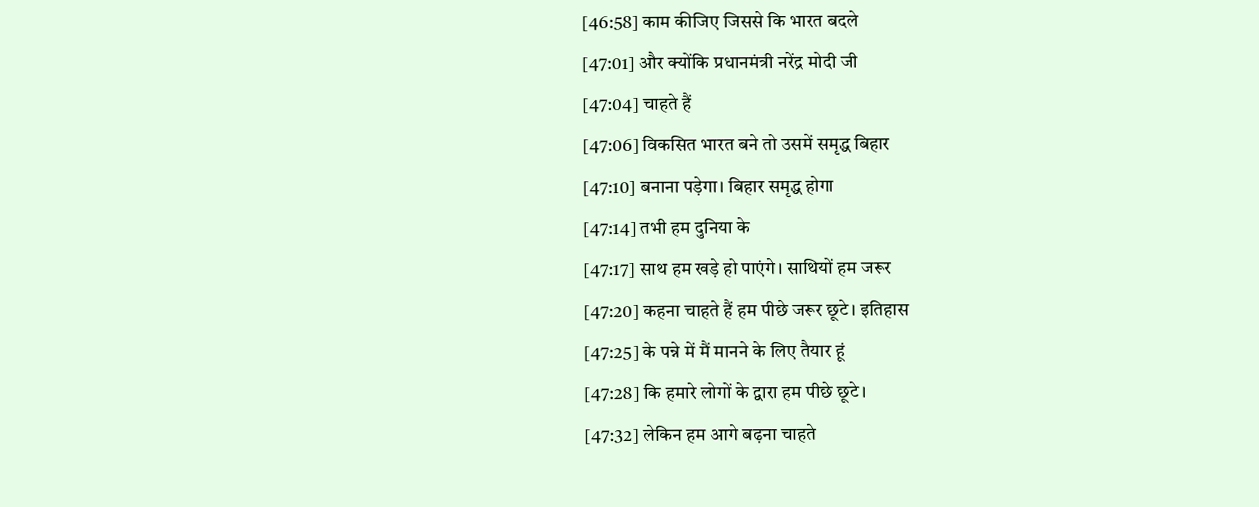[46:58] काम कीजिए जिससे कि भारत बदले
[47:01] और क्योंकि प्रधानमंत्री नरेंद्र मोदी जी
[47:04] चाहते हैं
[47:06] विकसित भारत बने तो उसमें समृद्ध बिहार
[47:10] बनाना पड़ेगा। बिहार समृद्ध होगा
[47:14] तभी हम दुनिया के
[47:17] साथ हम खड़े हो पाएंगे। साथियों हम जरूर
[47:20] कहना चाहते हैं हम पीछे जरूर छूटे। इतिहास
[47:25] के पन्ने में मैं मानने के लिए तैयार हूं
[47:28] कि हमारे लोगों के द्वारा हम पीछे छूटे।
[47:32] लेकिन हम आगे बढ़ना चाहते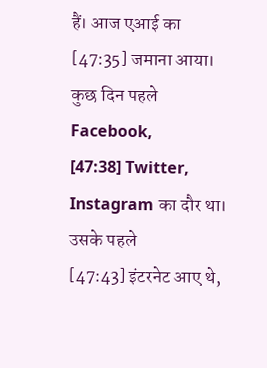हैं। आज एआई का
[47:35] जमाना आया। कुछ दिन पहले Facebook,
[47:38] Twitter, Instagram का दौर था। उसके पहले
[47:43] इंटरनेट आए थे,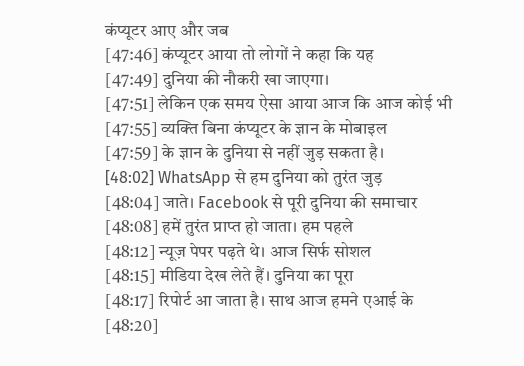कंप्यूटर आए और जब
[47:46] कंप्यूटर आया तो लोगों ने कहा कि यह
[47:49] दुनिया की नौकरी खा जाएगा।
[47:51] लेकिन एक समय ऐसा आया आज कि आज कोई भी
[47:55] व्यक्ति बिना कंप्यूटर के ज्ञान के मोबाइल
[47:59] के ज्ञान के दुनिया से नहीं जुड़ सकता है।
[48:02] WhatsApp से हम दुनिया को तुरंत जुड़
[48:04] जाते। Facebook से पूरी दुनिया की समाचार
[48:08] हमें तुरंत प्राप्त हो जाता। हम पहले
[48:12] न्यूज़ पेपर पढ़ते थे। आज सिर्फ सोशल
[48:15] मीडिया देख लेते हैं। दुनिया का पूरा
[48:17] रिपोर्ट आ जाता है। साथ आज हमने एआई के
[48:20]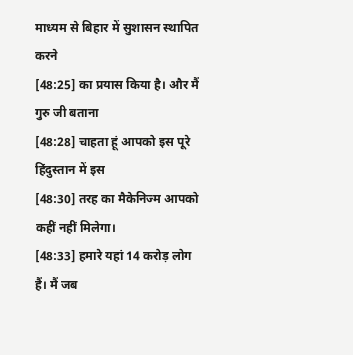माध्यम से बिहार में सुशासन स्थापित करने
[48:25] का प्रयास किया है। और मैं गुरु जी बताना
[48:28] चाहता हूं आपको इस पूरे हिंदुस्तान में इस
[48:30] तरह का मैकेनिज्म आपको कहीं नहीं मिलेगा।
[48:33] हमारे यहां 14 करोड़ लोग हैं। मैं जब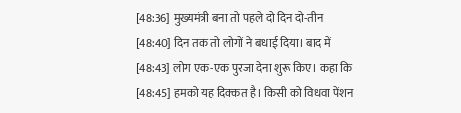[48:36] मुख्यमंत्री बना तो पहले दो दिन दो-तीन
[48:40] दिन तक तो लोगों ने बधाई दिया। बाद में
[48:43] लोग एक-एक पुरजा देना शुरू किए। कहा कि
[48:45] हमको यह दिक्कत है। किसी को विधवा पेंशन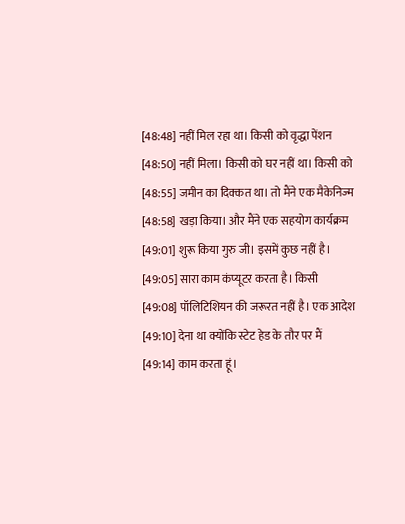[48:48] नहीं मिल रहा था। किसी को वृद्धा पेंशन
[48:50] नहीं मिला। किसी को घर नहीं था। किसी को
[48:55] जमीन का दिक्कत था। तो मैंने एक मैकेनिज्म
[48:58] खड़ा किया। और मैंने एक सहयोग कार्यक्रम
[49:01] शुरू किया गुरु जी। इसमें कुछ नहीं है।
[49:05] सारा काम कंप्यूटर करता है। किसी
[49:08] पॉलिटिशियन की जरूरत नहीं है। एक आदेश
[49:10] देना था क्योंकि स्टेट हेड के तौर पर मैं
[49:14] काम करता हूं।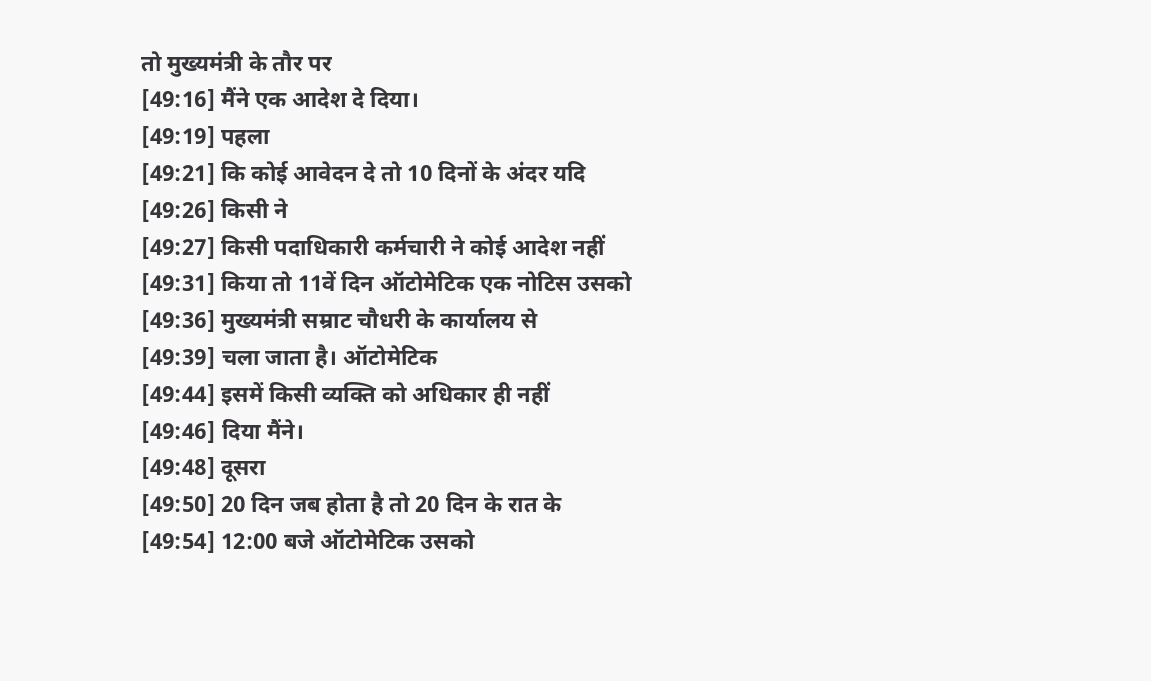तो मुख्यमंत्री के तौर पर
[49:16] मैंने एक आदेश दे दिया।
[49:19] पहला
[49:21] कि कोई आवेदन दे तो 10 दिनों के अंदर यदि
[49:26] किसी ने
[49:27] किसी पदाधिकारी कर्मचारी ने कोई आदेश नहीं
[49:31] किया तो 11वें दिन ऑटोमेटिक एक नोटिस उसको
[49:36] मुख्यमंत्री सम्राट चौधरी के कार्यालय से
[49:39] चला जाता है। ऑटोमेटिक
[49:44] इसमें किसी व्यक्ति को अधिकार ही नहीं
[49:46] दिया मैंने।
[49:48] दूसरा
[49:50] 20 दिन जब होता है तो 20 दिन के रात के
[49:54] 12:00 बजे ऑटोमेटिक उसको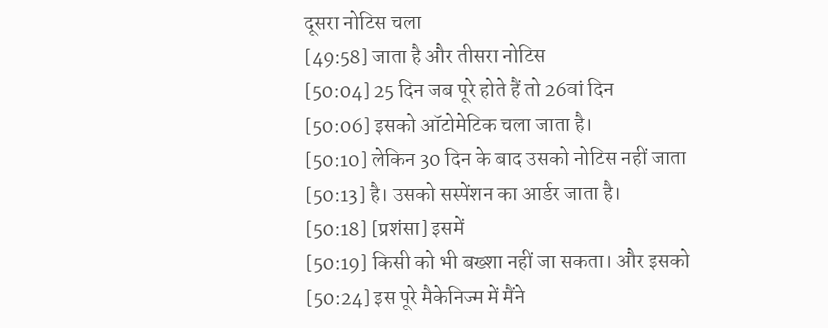दूसरा नोटिस चला
[49:58] जाता है और तीसरा नोटिस
[50:04] 25 दिन जब पूरे होते हैं तो 26वां दिन
[50:06] इसको ऑटोमेटिक चला जाता है।
[50:10] लेकिन 30 दिन के बाद उसको नोटिस नहीं जाता
[50:13] है। उसको सस्पेंशन का आर्डर जाता है।
[50:18] [प्रशंसा] इसमें
[50:19] किसी को भी बख्शा नहीं जा सकता। और इसको
[50:24] इस पूरे मैकेनिज्म में मैंने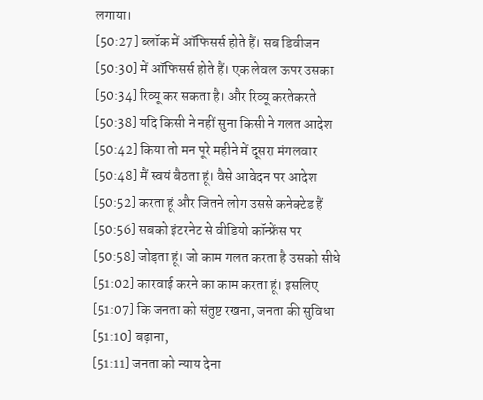लगाया।
[50:27] ब्लॉक में ऑफिसर्स होते हैं। सब डिवीजन
[50:30] में ऑफिसर्स होते हैं। एक लेवल ऊपर उसका
[50:34] रिव्यू कर सकता है। और रिव्यू करतेकरते
[50:38] यदि किसी ने नहीं सुना किसी ने गलत आदेश
[50:42] किया तो मन पूरे महीने में दूसरा मंगलवार
[50:48] मैं स्वयं बैठता हूं। वैसे आवेदन पर आदेश
[50:52] करता हूं और जितने लोग उससे कनेक्टेड हैं
[50:56] सबको इंटरनेट से वीडियो कॉन्फ्रेंस पर
[50:58] जोड़ता हूं। जो काम गलत करता है उसको सीधे
[51:02] कारवाई करने का काम करता हूं। इसलिए
[51:07] कि जनता को संतुष्ट रखना, जनता की सुविधा
[51:10] बढ़ाना,
[51:11] जनता को न्याय देना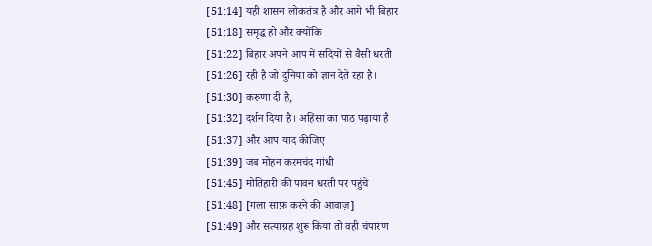[51:14] यही शासन लोकतंत्र है और आगे भी बिहार
[51:18] समृद्ध हो और क्योंकि
[51:22] बिहार अपने आप में सदियों से वैसी धरती
[51:26] रही है जो दुनिया को ज्ञान देते रहा है।
[51:30] करुणा दी है,
[51:32] दर्शन दिया है। अहिंसा का पाठ पढ़ाया है
[51:37] और आप याद कीजिए
[51:39] जब मोहन करमचंद गांधी
[51:45] मोतिहारी की पावन धरती पर पहुंचे
[51:48] [गला साफ़ करने की आवाज़]
[51:49] और सत्याग्रह शुरू किया तो वही चंपारण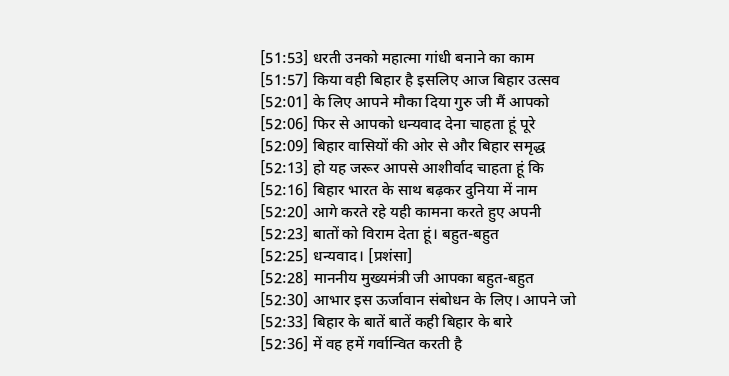[51:53] धरती उनको महात्मा गांधी बनाने का काम
[51:57] किया वही बिहार है इसलिए आज बिहार उत्सव
[52:01] के लिए आपने मौका दिया गुरु जी मैं आपको
[52:06] फिर से आपको धन्यवाद देना चाहता हूं पूरे
[52:09] बिहार वासियों की ओर से और बिहार समृद्ध
[52:13] हो यह जरूर आपसे आशीर्वाद चाहता हूं कि
[52:16] बिहार भारत के साथ बढ़कर दुनिया में नाम
[52:20] आगे करते रहे यही कामना करते हुए अपनी
[52:23] बातों को विराम देता हूं। बहुत-बहुत
[52:25] धन्यवाद। [प्रशंसा]
[52:28] माननीय मुख्यमंत्री जी आपका बहुत-बहुत
[52:30] आभार इस ऊर्जावान संबोधन के लिए। आपने जो
[52:33] बिहार के बातें बातें कही बिहार के बारे
[52:36] में वह हमें गर्वान्वित करती है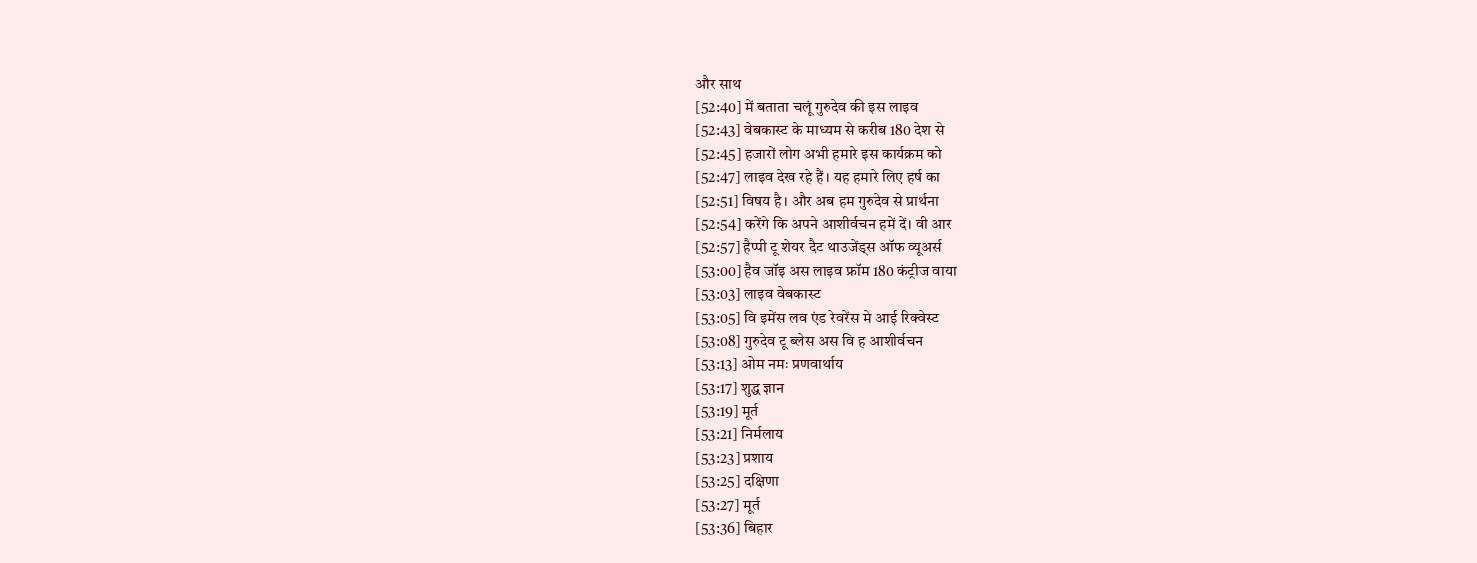और साथ
[52:40] में बताता चलूं गुरुदेव की इस लाइव
[52:43] वेबकास्ट के माध्यम से करीब 180 देश से
[52:45] हजारों लोग अभी हमारे इस कार्यक्रम को
[52:47] लाइव देख रहे हैं। यह हमारे लिए हर्ष का
[52:51] विषय है। और अब हम गुरुदेव से प्रार्थना
[52:54] करेंगे कि अपने आशीर्वचन हमें दें। वी आर
[52:57] हैप्पी टू शेयर दैट थाउजेंड्स ऑफ व्यूअर्स
[53:00] हैव जॉइ अस लाइव फ्रॉम 180 कंट्रीज वाया
[53:03] लाइव वेबकास्ट
[53:05] वि इमेंस लव एंड रेवरेंस मे आई रिक्वेस्ट
[53:08] गुरुदेव टू ब्लेस अस वि ह आशीर्वचन
[53:13] ओम नमः प्रणवार्थाय
[53:17] शुद्ध ज्ञान
[53:19] मूर्त
[53:21] निर्मलाय
[53:23] प्रशाय
[53:25] दक्षिणा
[53:27] मूर्त
[53:36] बिहार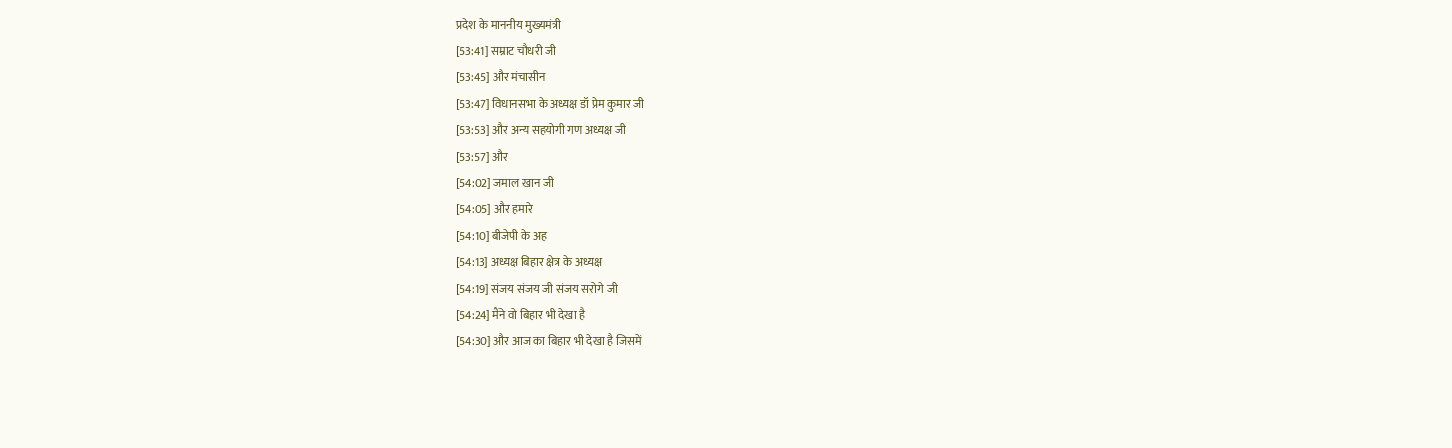प्रदेश के माननीय मुख्यमंत्री
[53:41] सम्राट चौधरी जी
[53:45] और मंचासीन
[53:47] विधानसभा के अध्यक्ष डॉ प्रेम कुमार जी
[53:53] और अन्य सहयोगी गण अध्यक्ष जी
[53:57] और
[54:02] जमाल खान जी
[54:05] और हमारे
[54:10] बीजेपी के अह
[54:13] अध्यक्ष बिहार क्षेत्र के अध्यक्ष
[54:19] संजय संजय जी संजय सरोगे जी
[54:24] मैंने वो बिहार भी देखा है
[54:30] और आज का बिहार भी देखा है जिसमें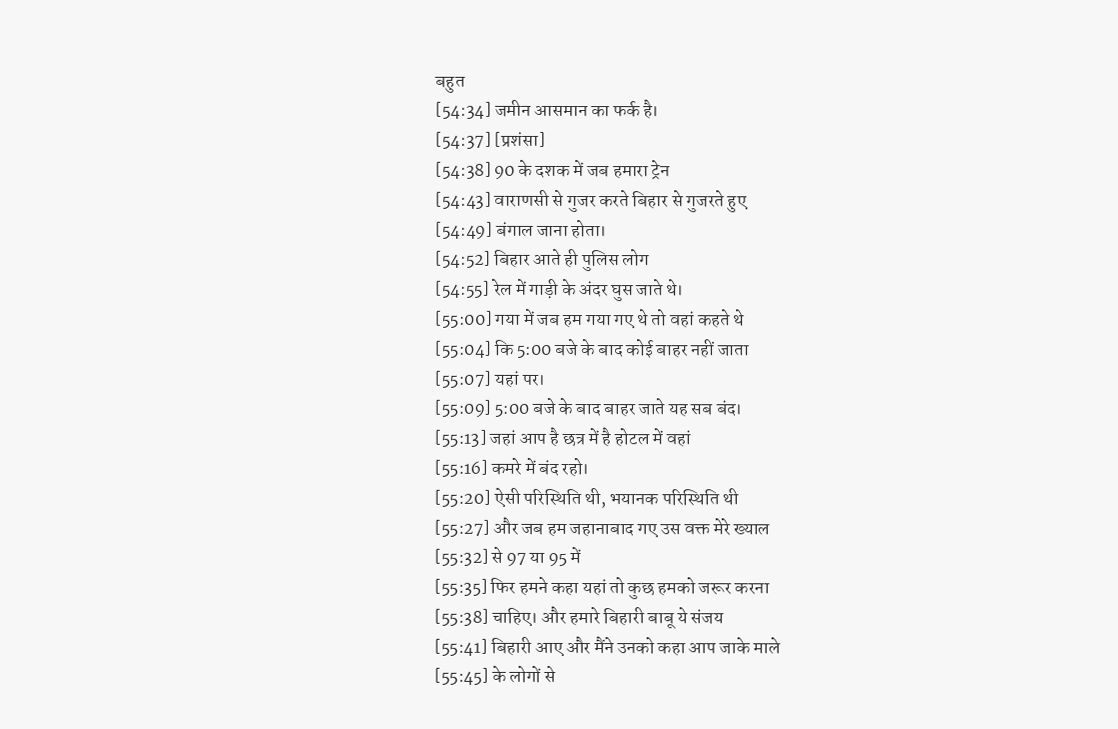बहुत
[54:34] जमीन आसमान का फर्क है।
[54:37] [प्रशंसा]
[54:38] 90 के दशक में जब हमारा ट्रेन
[54:43] वाराणसी से गुजर करते बिहार से गुजरते हुए
[54:49] बंगाल जाना होता।
[54:52] बिहार आते ही पुलिस लोग
[54:55] रेल में गाड़ी के अंदर घुस जाते थे।
[55:00] गया में जब हम गया गए थे तो वहां कहते थे
[55:04] कि 5:00 बजे के बाद कोई बाहर नहीं जाता
[55:07] यहां पर।
[55:09] 5:00 बजे के बाद बाहर जाते यह सब बंद।
[55:13] जहां आप है छत्र में है होटल में वहां
[55:16] कमरे में बंद रहो।
[55:20] ऐसी परिस्थिति थी, भयानक परिस्थिति थी
[55:27] और जब हम जहानाबाद गए उस वक्त मेरे ख्याल
[55:32] से 97 या 95 में
[55:35] फिर हमने कहा यहां तो कुछ हमको जरूर करना
[55:38] चाहिए। और हमारे बिहारी बाबू ये संजय
[55:41] बिहारी आए और मैंने उनको कहा आप जाके माले
[55:45] के लोगों से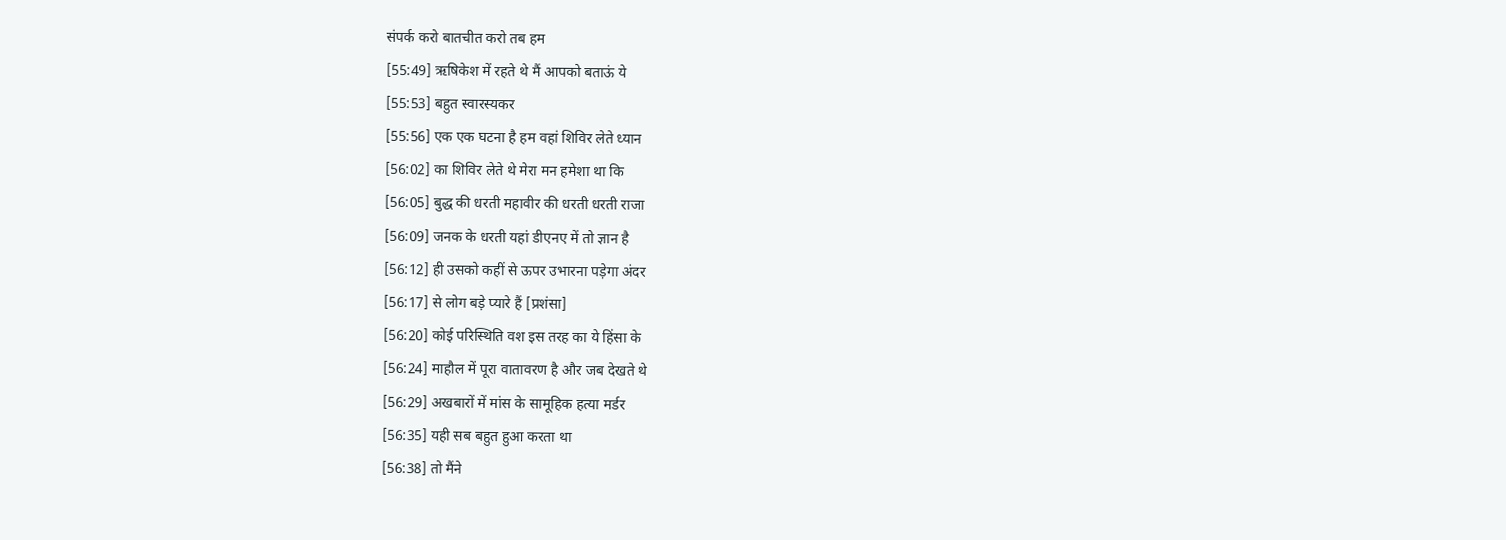संपर्क करो बातचीत करो तब हम
[55:49] ऋषिकेश में रहते थे मैं आपको बताऊं ये
[55:53] बहुत स्वारस्यकर
[55:56] एक एक घटना है हम वहां शिविर लेते ध्यान
[56:02] का शिविर लेते थे मेरा मन हमेशा था कि
[56:05] बुद्ध की धरती महावीर की धरती धरती राजा
[56:09] जनक के धरती यहां डीएनए में तो ज्ञान है
[56:12] ही उसको कहीं से ऊपर उभारना पड़ेगा अंदर
[56:17] से लोग बड़े प्यारे हैं [प्रशंसा]
[56:20] कोई परिस्थिति वश इस तरह का ये हिंसा के
[56:24] माहौल में पूरा वातावरण है और जब देखते थे
[56:29] अखबारों में मांस के सामूहिक हत्या मर्डर
[56:35] यही सब बहुत हुआ करता था
[56:38] तो मैंने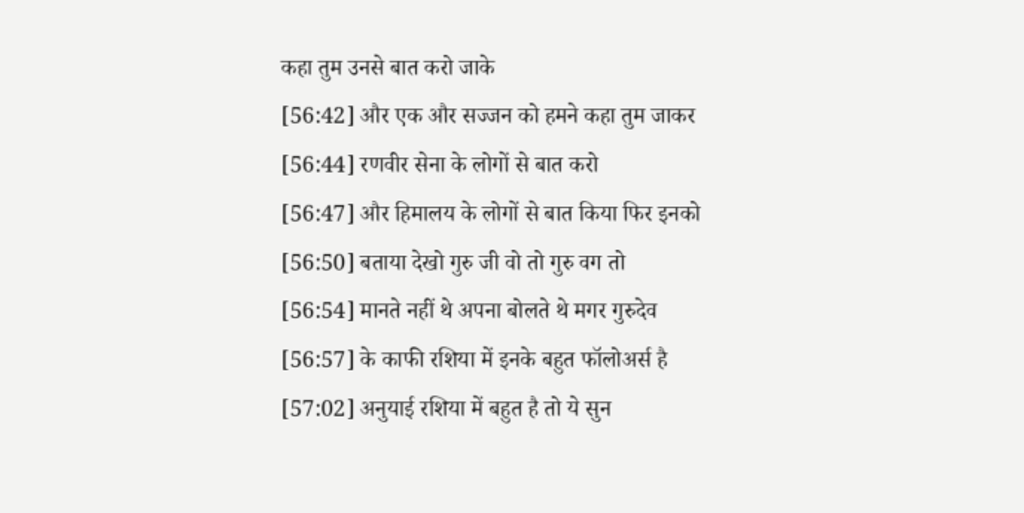कहा तुम उनसे बात करो जाके
[56:42] और एक और सज्जन को हमने कहा तुम जाकर
[56:44] रणवीर सेना के लोगों से बात करो
[56:47] और हिमालय के लोगों से बात किया फिर इनको
[56:50] बताया देखो गुरु जी वो तो गुरु वग तो
[56:54] मानते नहीं थे अपना बोलते थे मगर गुरुदेव
[56:57] के काफी रशिया में इनके बहुत फॉलोअर्स है
[57:02] अनुयाई रशिया में बहुत है तो ये सुन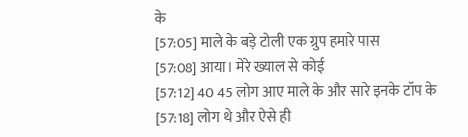के
[57:05] माले के बड़े टोली एक ग्रुप हमारे पास
[57:08] आया। मेरे ख्याल से कोई
[57:12] 40 45 लोग आए माले के और सारे इनके टॉप के
[57:18] लोग थे और ऐसे ही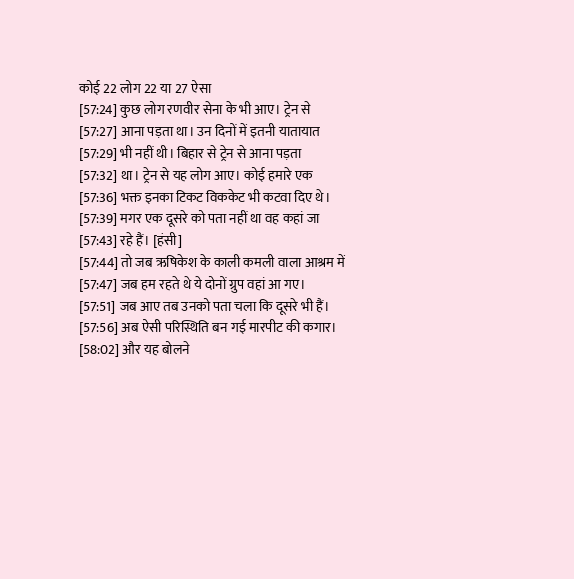कोई 22 लोग 22 या 27 ऐसा
[57:24] कुछ लोग रणवीर सेना के भी आए। ट्रेन से
[57:27] आना पड़ता था। उन दिनों में इतनी यातायात
[57:29] भी नहीं थी। बिहार से ट्रेन से आना पड़ता
[57:32] था। ट्रेन से यह लोग आए। कोई हमारे एक
[57:36] भक्त इनका टिकट विककेट भी कटवा दिए थे।
[57:39] मगर एक दूसरे को पता नहीं था वह कहां जा
[57:43] रहे हैं। [हंसी]
[57:44] तो जब ऋषिकेश के काली कमली वाला आश्रम में
[57:47] जब हम रहते थे ये दोनों ग्रुप वहां आ गए।
[57:51] जब आए तब उनको पता चला कि दूसरे भी हैं।
[57:56] अब ऐसी परिस्थिति बन गई मारपीट की कगार।
[58:02] और यह बोलने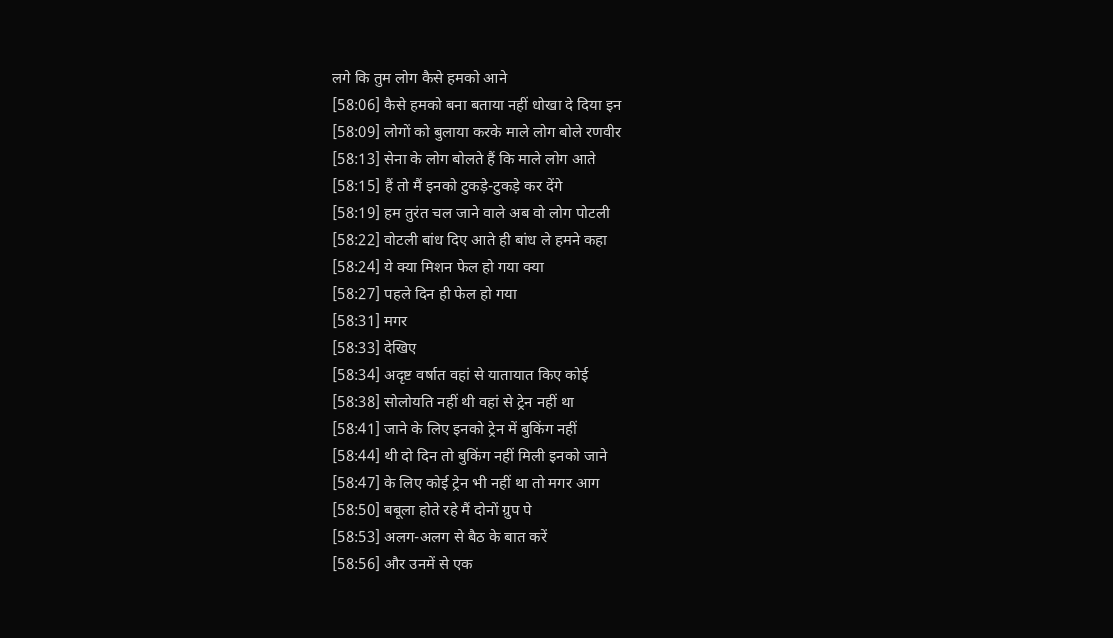लगे कि तुम लोग कैसे हमको आने
[58:06] कैसे हमको बना बताया नहीं धोखा दे दिया इन
[58:09] लोगों को बुलाया करके माले लोग बोले रणवीर
[58:13] सेना के लोग बोलते हैं कि माले लोग आते
[58:15] हैं तो मैं इनको टुकड़े-टुकड़े कर देंगे
[58:19] हम तुरंत चल जाने वाले अब वो लोग पोटली
[58:22] वोटली बांध दिए आते ही बांध ले हमने कहा
[58:24] ये क्या मिशन फेल हो गया क्या
[58:27] पहले दिन ही फेल हो गया
[58:31] मगर
[58:33] देखिए
[58:34] अदृष्ट वर्षात वहां से यातायात किए कोई
[58:38] सोलोयति नहीं थी वहां से ट्रेन नहीं था
[58:41] जाने के लिए इनको ट्रेन में बुकिंग नहीं
[58:44] थी दो दिन तो बुकिंग नहीं मिली इनको जाने
[58:47] के लिए कोई ट्रेन भी नहीं था तो मगर आग
[58:50] बबूला होते रहे मैं दोनों ग्रुप पे
[58:53] अलग-अलग से बैठ के बात करें
[58:56] और उनमें से एक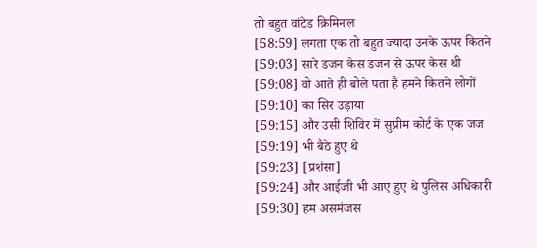तो बहुत वांटेड क्रिमिनल
[58:59] लगता एक तो बहुत ज्यादा उनके ऊपर कितने
[59:03] सारे डजन केस डजन से ऊपर केस थी
[59:08] वो आते ही बोले पता है हमने कितने लोगों
[59:10] का सिर उड़ाया
[59:15] और उसी शिविर में सुप्रीम कोर्ट के एक जज
[59:19] भी बैठे हुए थे
[59:23] [प्रशंसा]
[59:24] और आईजी भी आए हुए थे पुलिस अधिकारी
[59:30] हम असमंजस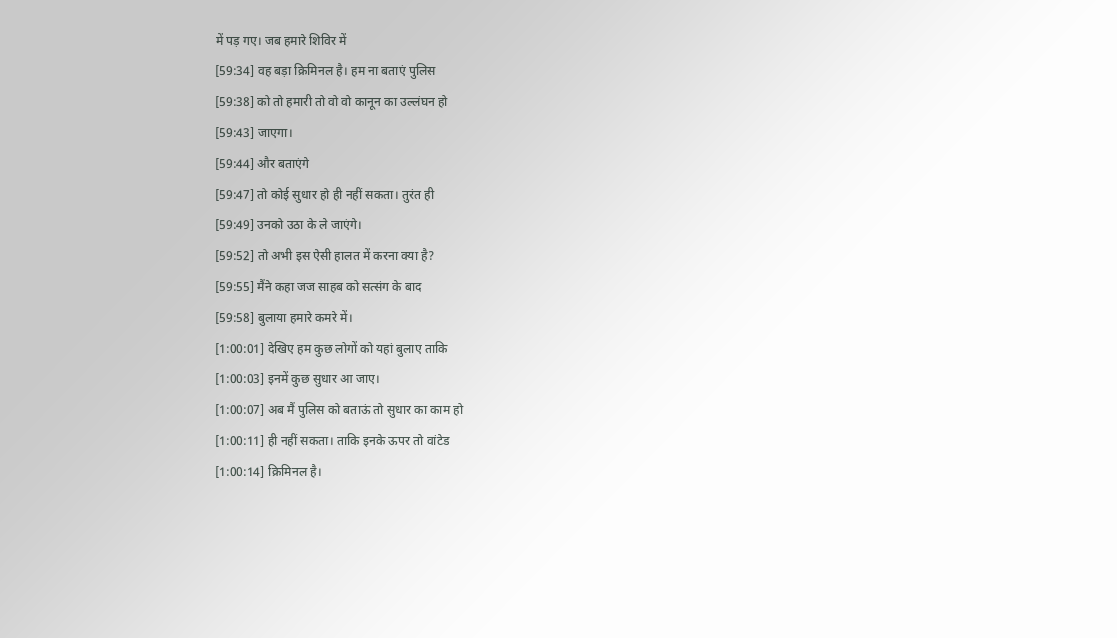में पड़ गए। जब हमारे शिविर में
[59:34] वह बड़ा क्रिमिनल है। हम ना बताएं पुलिस
[59:38] को तो हमारी तो वो वो कानून का उल्लंघन हो
[59:43] जाएगा।
[59:44] और बताएंगे
[59:47] तो कोई सुधार हो ही नहीं सकता। तुरंत ही
[59:49] उनको उठा के ले जाएंगे।
[59:52] तो अभी इस ऐसी हालत में करना क्या है?
[59:55] मैंने कहा जज साहब को सत्संग के बाद
[59:58] बुलाया हमारे कमरे में।
[1:00:01] देखिए हम कुछ लोगों को यहां बुलाए ताकि
[1:00:03] इनमें कुछ सुधार आ जाए।
[1:00:07] अब मैं पुलिस को बताऊं तो सुधार का काम हो
[1:00:11] ही नहीं सकता। ताकि इनके ऊपर तो वांटेड
[1:00:14] क्रिमिनल है।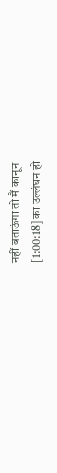नहीं बताऊंगा तो मैं कानून
[1:00:18] का उल्लंघन हो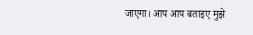जाएगा। आप आप बताइए मुझे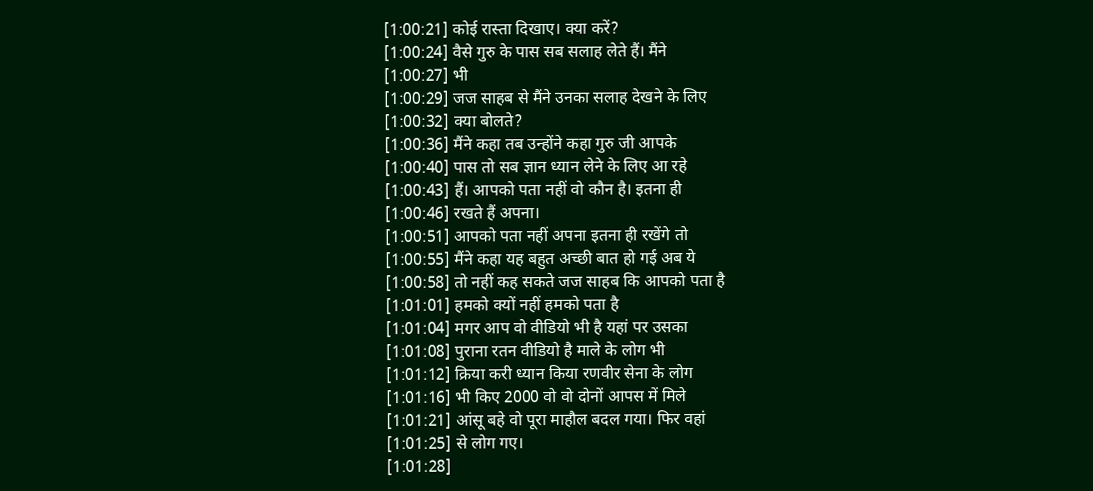[1:00:21] कोई रास्ता दिखाए। क्या करें?
[1:00:24] वैसे गुरु के पास सब सलाह लेते हैं। मैंने
[1:00:27] भी
[1:00:29] जज साहब से मैंने उनका सलाह देखने के लिए
[1:00:32] क्या बोलते?
[1:00:36] मैंने कहा तब उन्होंने कहा गुरु जी आपके
[1:00:40] पास तो सब ज्ञान ध्यान लेने के लिए आ रहे
[1:00:43] हैं। आपको पता नहीं वो कौन है। इतना ही
[1:00:46] रखते हैं अपना।
[1:00:51] आपको पता नहीं अपना इतना ही रखेंगे तो
[1:00:55] मैंने कहा यह बहुत अच्छी बात हो गई अब ये
[1:00:58] तो नहीं कह सकते जज साहब कि आपको पता है
[1:01:01] हमको क्यों नहीं हमको पता है
[1:01:04] मगर आप वो वीडियो भी है यहां पर उसका
[1:01:08] पुराना रतन वीडियो है माले के लोग भी
[1:01:12] क्रिया करी ध्यान किया रणवीर सेना के लोग
[1:01:16] भी किए 2000 वो वो दोनों आपस में मिले
[1:01:21] आंसू बहे वो पूरा माहौल बदल गया। फिर वहां
[1:01:25] से लोग गए।
[1:01:28]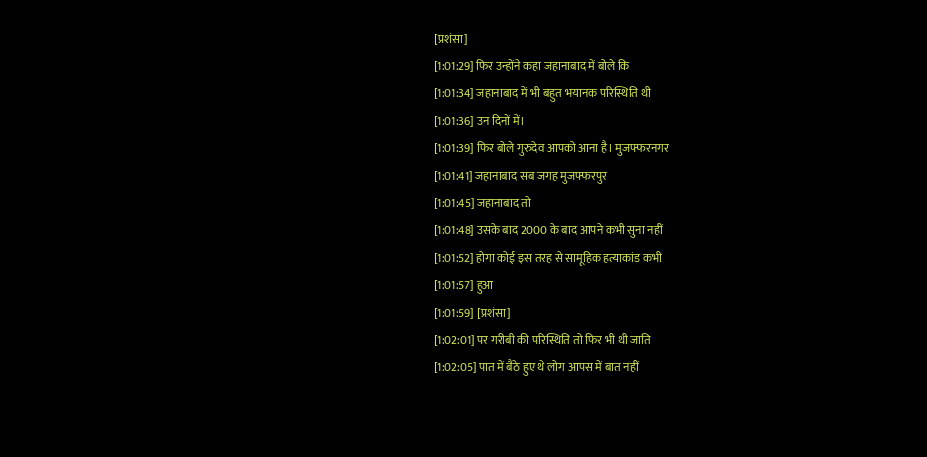[प्रशंसा]
[1:01:29] फिर उन्होंने कहा जहानाबाद में बोले कि
[1:01:34] जहानाबाद में भी बहुत भयानक परिस्थिति थी
[1:01:36] उन दिनों में।
[1:01:39] फिर बोले गुरुदेव आपको आना है। मुजफ्फरनगर
[1:01:41] जहानाबाद सब जगह मुजफ्फरपुर
[1:01:45] जहानाबाद तो
[1:01:48] उसके बाद 2000 के बाद आपने कभी सुना नहीं
[1:01:52] होगा कोई इस तरह से सामूहिक हत्याकांड कभी
[1:01:57] हुआ
[1:01:59] [प्रशंसा]
[1:02:01] पर गरीबी की परिस्थिति तो फिर भी थी जाति
[1:02:05] पात में बैठे हुए थे लोग आपस में बात नहीं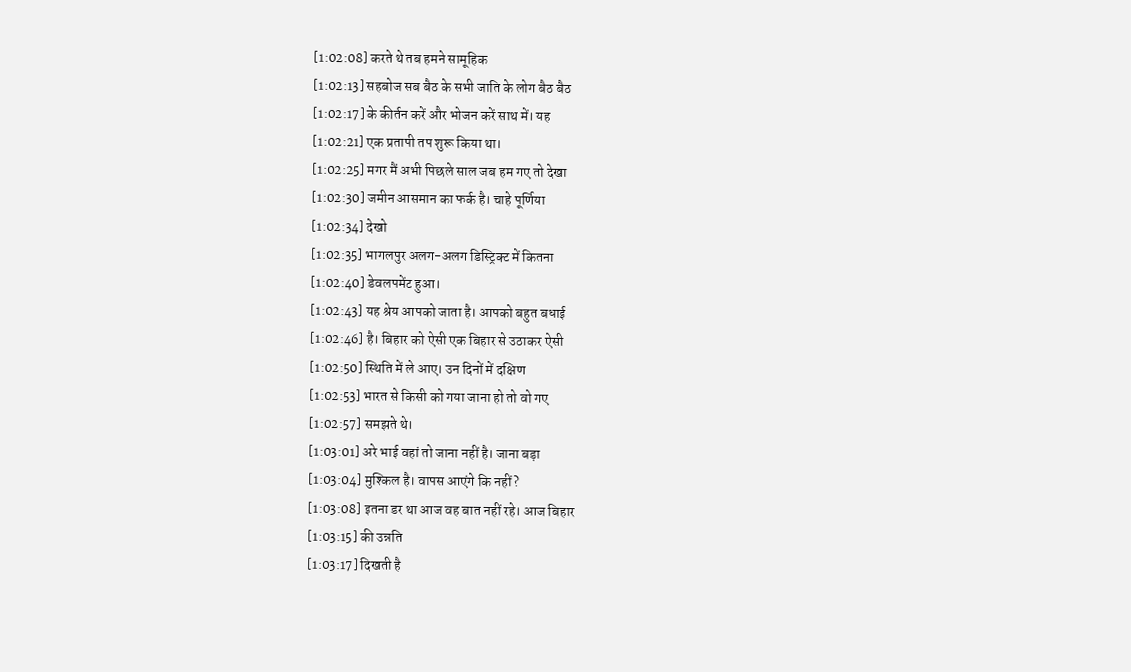[1:02:08] करते थे तब हमने सामूहिक
[1:02:13] सहबोज सब बैठ के सभी जाति के लोग बैठ बैठ
[1:02:17] के कीर्तन करें और भोजन करें साथ में। यह
[1:02:21] एक प्रतापी तप शुरू किया था।
[1:02:25] मगर मैं अभी पिछले साल जब हम गए तो देखा
[1:02:30] जमीन आसमान का फर्क है। चाहे पूर्णिया
[1:02:34] देखो
[1:02:35] भागलपुर अलग-अलग डिस्ट्रिक्ट में कितना
[1:02:40] डेवलपमेंट हुआ।
[1:02:43] यह श्रेय आपको जाता है। आपको बहुत बधाई
[1:02:46] है। बिहार को ऐसी एक बिहार से उठाकर ऐसी
[1:02:50] स्थिति में ले आए। उन दिनों में दक्षिण
[1:02:53] भारत से किसी को गया जाना हो तो वो गए
[1:02:57] समझते थे।
[1:03:01] अरे भाई वहां तो जाना नहीं है। जाना बड़ा
[1:03:04] मुश्किल है। वापस आएंगे कि नहीं?
[1:03:08] इतना डर था आज वह बात नहीं रहे। आज बिहार
[1:03:15] की उन्नति
[1:03:17] दिखती है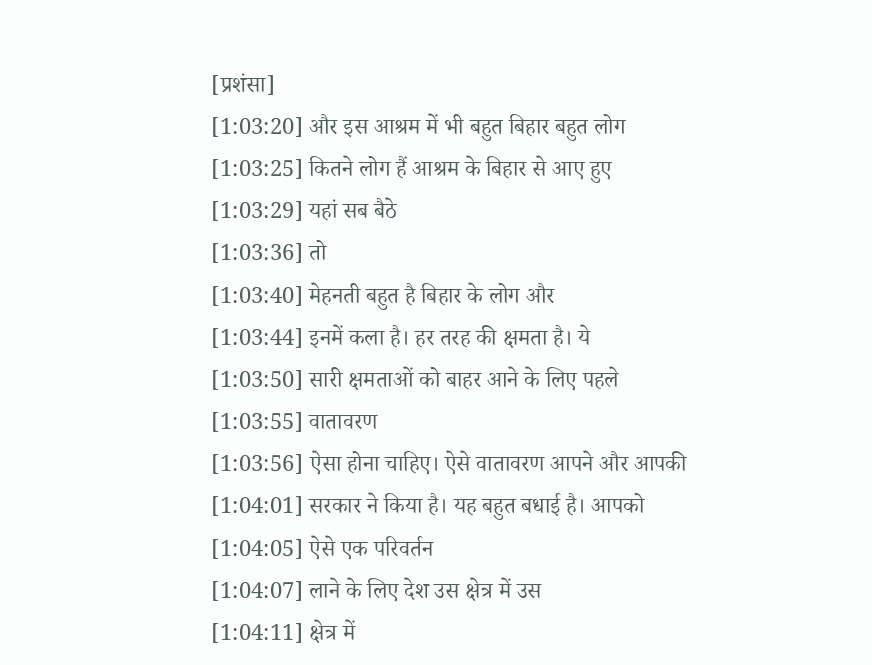[प्रशंसा]
[1:03:20] और इस आश्रम में भी बहुत बिहार बहुत लोग
[1:03:25] कितने लोग हैं आश्रम के बिहार से आए हुए
[1:03:29] यहां सब बैठे
[1:03:36] तो
[1:03:40] मेहनती बहुत है बिहार के लोग और
[1:03:44] इनमें कला है। हर तरह की क्षमता है। ये
[1:03:50] सारी क्षमताओं को बाहर आने के लिए पहले
[1:03:55] वातावरण
[1:03:56] ऐसा होना चाहिए। ऐसे वातावरण आपने और आपकी
[1:04:01] सरकार ने किया है। यह बहुत बधाई है। आपको
[1:04:05] ऐसे एक परिवर्तन
[1:04:07] लाने के लिए देश उस क्षेत्र में उस
[1:04:11] क्षेत्र में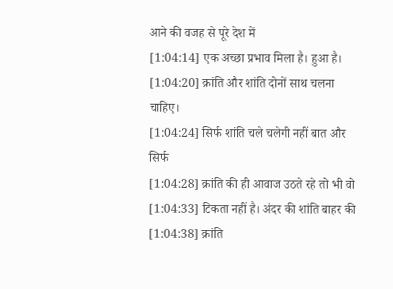आने की वजह से पूरे देश में
[1:04:14] एक अच्छा प्रभाव मिला है। हुआ है।
[1:04:20] क्रांति और शांति दोनों साथ चलना चाहिए।
[1:04:24] सिर्फ शांति चले चलेगी नहीं बात और सिर्फ
[1:04:28] क्रांति की ही आवाज उठते रहे तो भी वो
[1:04:33] टिकता नहीं है। अंदर की शांति बाहर की
[1:04:38] क्रांति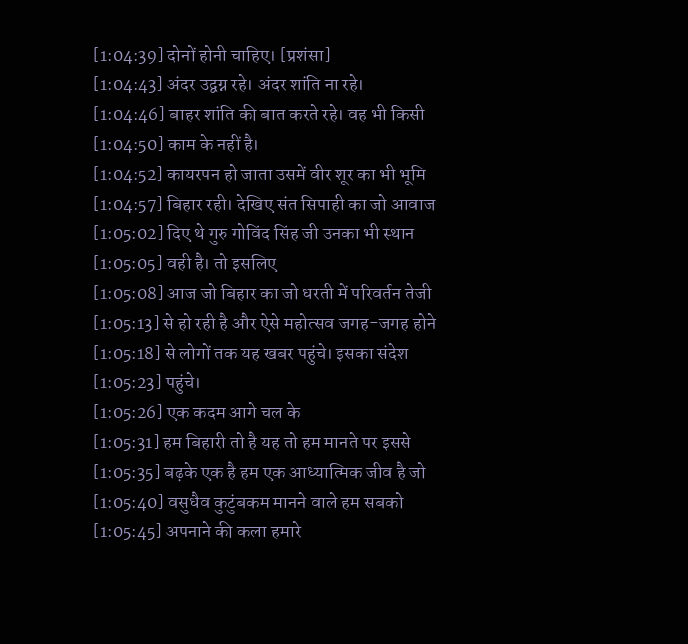[1:04:39] दोनों होनी चाहिए। [प्रशंसा]
[1:04:43] अंदर उद्वग्न रहे। अंदर शांति ना रहे।
[1:04:46] बाहर शांति की बात करते रहे। वह भी किसी
[1:04:50] काम के नहीं है।
[1:04:52] कायरपन हो जाता उसमें वीर शूर का भी भूमि
[1:04:57] बिहार रही। देखिए संत सिपाही का जो आवाज
[1:05:02] दिए थे गुरु गोविंद सिंह जी उनका भी स्थान
[1:05:05] वही है। तो इसलिए
[1:05:08] आज जो बिहार का जो धरती में परिवर्तन तेजी
[1:05:13] से हो रही है और ऐसे महोत्सव जगह-जगह होने
[1:05:18] से लोगों तक यह खबर पहुंचे। इसका संदेश
[1:05:23] पहुंचे।
[1:05:26] एक कदम आगे चल के
[1:05:31] हम बिहारी तो है यह तो हम मानते पर इससे
[1:05:35] बढ़के एक है हम एक आध्यात्मिक जीव है जो
[1:05:40] वसुधैव कुटुंबकम मानने वाले हम सबको
[1:05:45] अपनाने की कला हमारे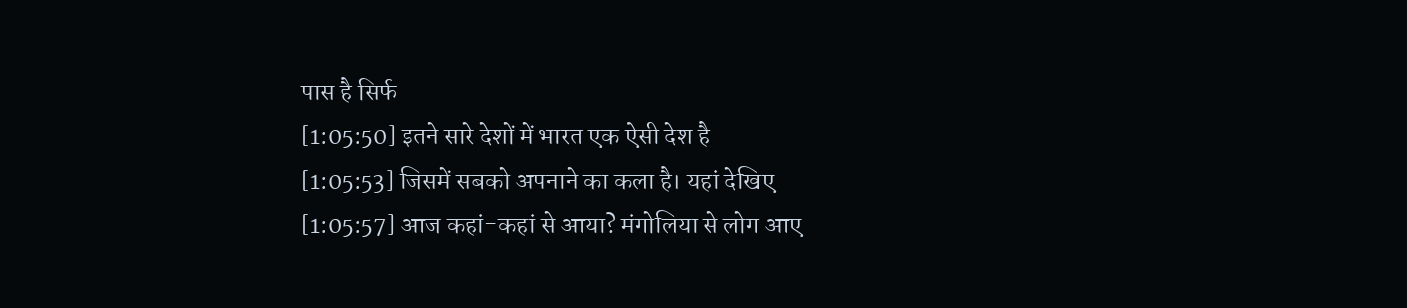पास है सिर्फ
[1:05:50] इतने सारे देशों में भारत एक ऐसी देश है
[1:05:53] जिसमें सबको अपनाने का कला है। यहां देखिए
[1:05:57] आज कहां-कहां से आया? मंगोलिया से लोग आए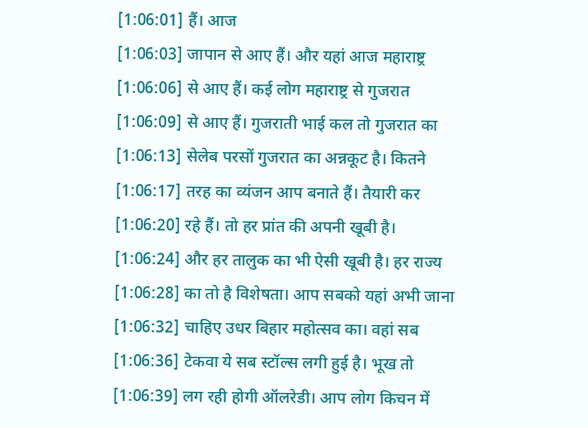[1:06:01] हैं। आज
[1:06:03] जापान से आए हैं। और यहां आज महाराष्ट्र
[1:06:06] से आए हैं। कई लोग महाराष्ट्र से गुजरात
[1:06:09] से आए हैं। गुजराती भाई कल तो गुजरात का
[1:06:13] सेलेब परसों गुजरात का अन्नकूट है। कितने
[1:06:17] तरह का व्यंजन आप बनाते हैं। तैयारी कर
[1:06:20] रहे हैं। तो हर प्रांत की अपनी खूबी है।
[1:06:24] और हर तालुक का भी ऐसी खूबी है। हर राज्य
[1:06:28] का तो है विशेषता। आप सबको यहां अभी जाना
[1:06:32] चाहिए उधर बिहार महोत्सव का। वहां सब
[1:06:36] टेकवा ये सब स्टॉल्स लगी हुई है। भूख तो
[1:06:39] लग रही होगी ऑलरेडी। आप लोग किचन में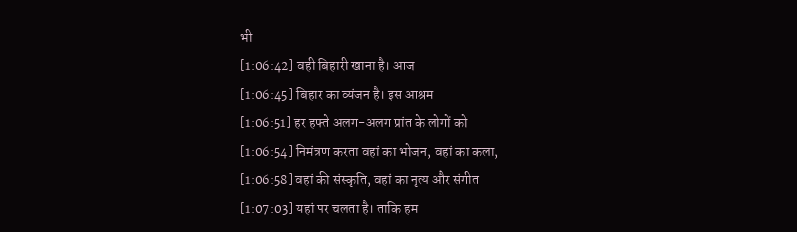भी
[1:06:42] वही बिहारी खाना है। आज
[1:06:45] बिहार का व्यंजन है। इस आश्रम
[1:06:51] हर हफ्ते अलग-अलग प्रांत के लोगों को
[1:06:54] निमंत्रण करता वहां का भोजन, वहां का कला,
[1:06:58] वहां की संस्कृति, वहां का नृत्य और संगीत
[1:07:03] यहां पर चलता है। ताकि हम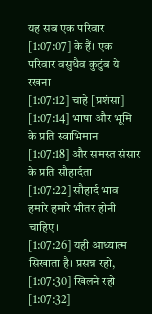यह सब एक परिवार
[1:07:07] के हैं। एक परिवार वसुधैव कुटुंब ये रखना
[1:07:12] चाहे [प्रशंसा]
[1:07:14] भाषा और भूमि के प्रति स्वाभिमान
[1:07:18] और समस्त संसार के प्रति सौहार्दता
[1:07:22] सौहार्द भाव हमारे हमारे भीतर होनी चाहिए।
[1:07:26] यही आध्यात्म सिखाता है। प्रसन्न रहो,
[1:07:30] खिलने रहो
[1:07:32]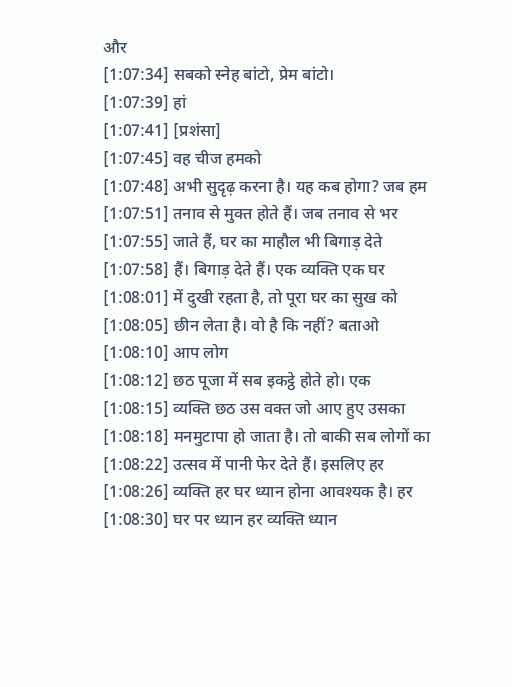और
[1:07:34] सबको स्नेह बांटो, प्रेम बांटो।
[1:07:39] हां
[1:07:41] [प्रशंसा]
[1:07:45] वह चीज हमको
[1:07:48] अभी सुदृढ़ करना है। यह कब होगा? जब हम
[1:07:51] तनाव से मुक्त होते हैं। जब तनाव से भर
[1:07:55] जाते हैं, घर का माहौल भी बिगाड़ देते
[1:07:58] हैं। बिगाड़ देते हैं। एक व्यक्ति एक घर
[1:08:01] में दुखी रहता है, तो पूरा घर का सुख को
[1:08:05] छीन लेता है। वो है कि नहीं? बताओ
[1:08:10] आप लोग
[1:08:12] छठ पूजा में सब इकट्ठे होते हो। एक
[1:08:15] व्यक्ति छठ उस वक्त जो आए हुए उसका
[1:08:18] मनमुटापा हो जाता है। तो बाकी सब लोगों का
[1:08:22] उत्सव में पानी फेर देते हैं। इसलिए हर
[1:08:26] व्यक्ति हर घर ध्यान होना आवश्यक है। हर
[1:08:30] घर पर ध्यान हर व्यक्ति ध्यान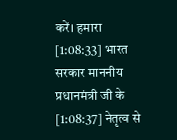करें। हमारा
[1:08:33] भारत सरकार माननीय प्रधानमंत्री जी के
[1:08:37] नेतृत्व से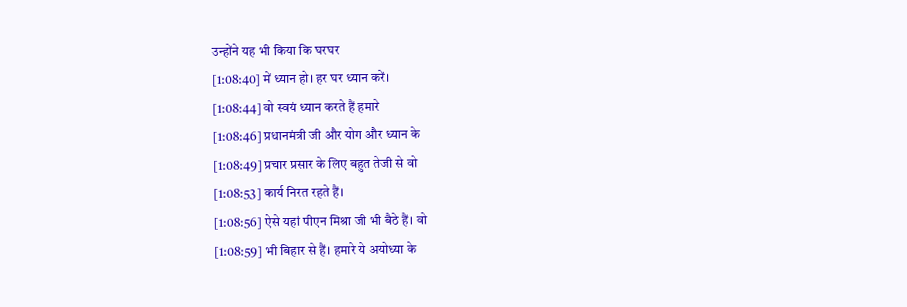उन्होंने यह भी किया कि घरघर
[1:08:40] में ध्यान हो। हर घर ध्यान करें।
[1:08:44] वो स्वयं ध्यान करते हैं हमारे
[1:08:46] प्रधानमंत्री जी और योग और ध्यान के
[1:08:49] प्रचार प्रसार के लिए बहुत तेजी से वो
[1:08:53] कार्य निरत रहते हैं।
[1:08:56] ऐसे यहां पीएन मिश्रा जी भी बैठे हैं। वो
[1:08:59] भी बिहार से हैं। हमारे ये अयोध्या के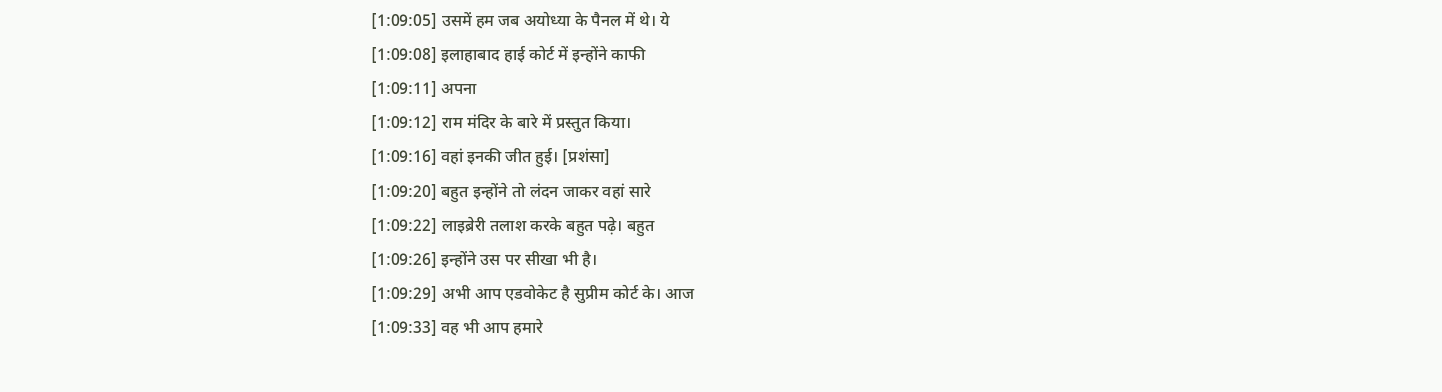[1:09:05] उसमें हम जब अयोध्या के पैनल में थे। ये
[1:09:08] इलाहाबाद हाई कोर्ट में इन्होंने काफी
[1:09:11] अपना
[1:09:12] राम मंदिर के बारे में प्रस्तुत किया।
[1:09:16] वहां इनकी जीत हुई। [प्रशंसा]
[1:09:20] बहुत इन्होंने तो लंदन जाकर वहां सारे
[1:09:22] लाइब्रेरी तलाश करके बहुत पढ़े। बहुत
[1:09:26] इन्होंने उस पर सीखा भी है।
[1:09:29] अभी आप एडवोकेट है सुप्रीम कोर्ट के। आज
[1:09:33] वह भी आप हमारे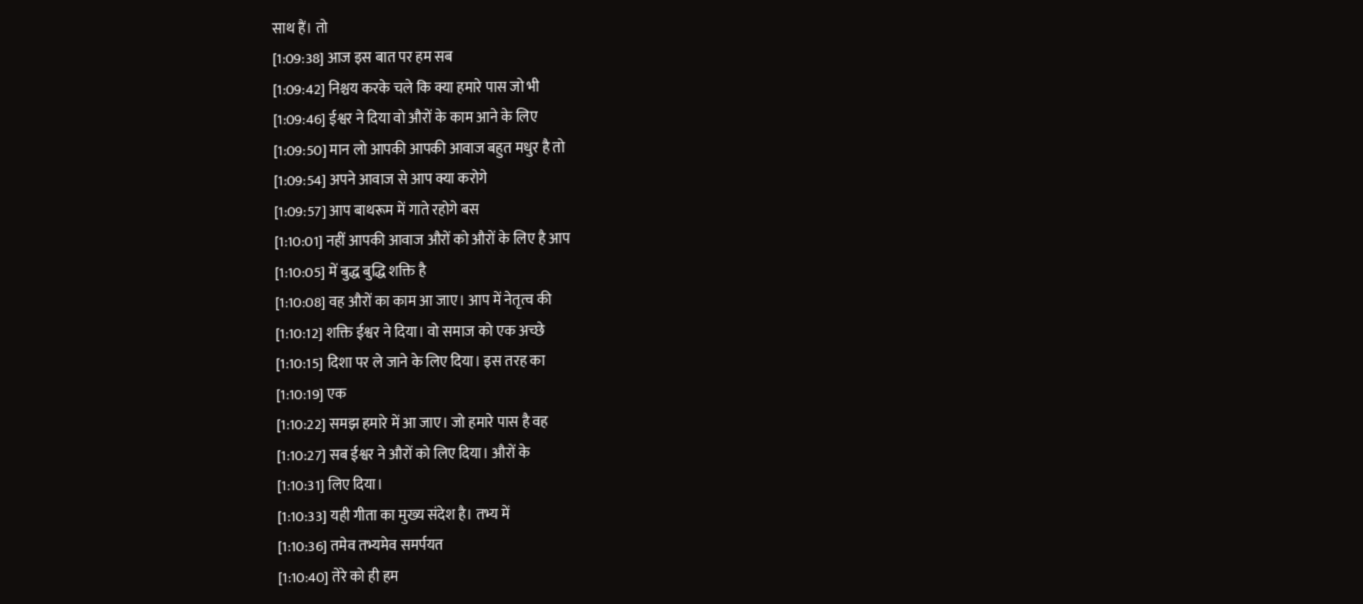साथ हैं। तो
[1:09:38] आज इस बात पर हम सब
[1:09:42] निश्चय करके चले कि क्या हमारे पास जो भी
[1:09:46] ईश्वर ने दिया वो औरों के काम आने के लिए
[1:09:50] मान लो आपकी आपकी आवाज बहुत मधुर है तो
[1:09:54] अपने आवाज से आप क्या करोगे
[1:09:57] आप बाथरूम में गाते रहोगे बस
[1:10:01] नहीं आपकी आवाज औरों को औरों के लिए है आप
[1:10:05] में बुद्ध बुद्धि शक्ति है
[1:10:08] वह औरों का काम आ जाए। आप में नेतृत्व की
[1:10:12] शक्ति ईश्वर ने दिया। वो समाज को एक अच्छे
[1:10:15] दिशा पर ले जाने के लिए दिया। इस तरह का
[1:10:19] एक
[1:10:22] समझ हमारे में आ जाए। जो हमारे पास है वह
[1:10:27] सब ईश्वर ने औरों को लिए दिया। औरों के
[1:10:31] लिए दिया।
[1:10:33] यही गीता का मुख्य संदेश है। तभ्य में
[1:10:36] तमेव तभ्यमेव समर्पयत
[1:10:40] तेरे को ही हम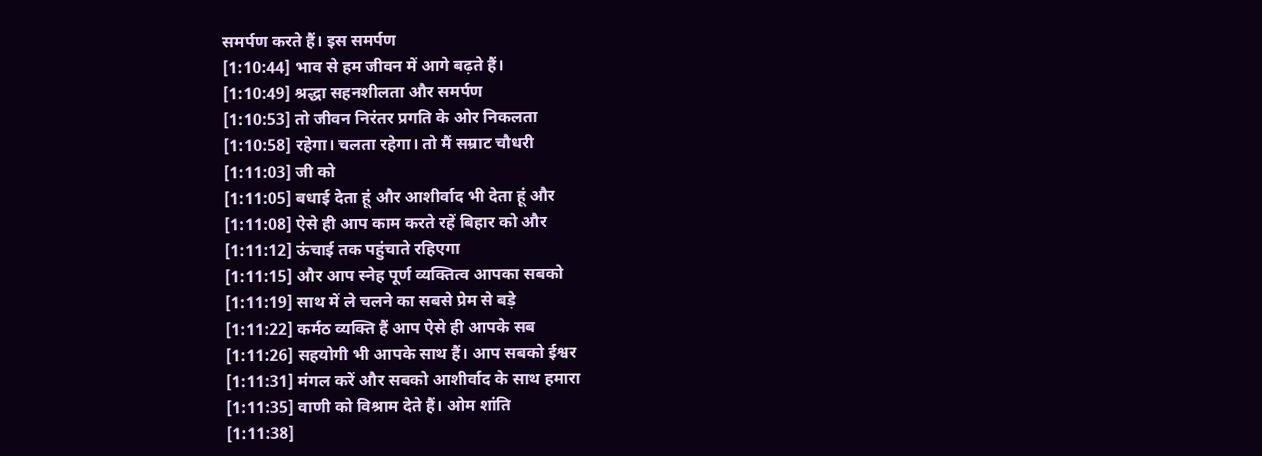समर्पण करते हैं। इस समर्पण
[1:10:44] भाव से हम जीवन में आगे बढ़ते हैं।
[1:10:49] श्रद्धा सहनशीलता और समर्पण
[1:10:53] तो जीवन निरंतर प्रगति के ओर निकलता
[1:10:58] रहेगा। चलता रहेगा। तो मैं सम्राट चौधरी
[1:11:03] जी को
[1:11:05] बधाई देता हूं और आशीर्वाद भी देता हूं और
[1:11:08] ऐसे ही आप काम करते रहें बिहार को और
[1:11:12] ऊंचाई तक पहुंचाते रहिएगा
[1:11:15] और आप स्नेह पूर्ण व्यक्तित्व आपका सबको
[1:11:19] साथ में ले चलने का सबसे प्रेम से बड़े
[1:11:22] कर्मठ व्यक्ति हैं आप ऐसे ही आपके सब
[1:11:26] सहयोगी भी आपके साथ हैं। आप सबको ईश्वर
[1:11:31] मंगल करें और सबको आशीर्वाद के साथ हमारा
[1:11:35] वाणी को विश्राम देते हैं। ओम शांति
[1:11:38]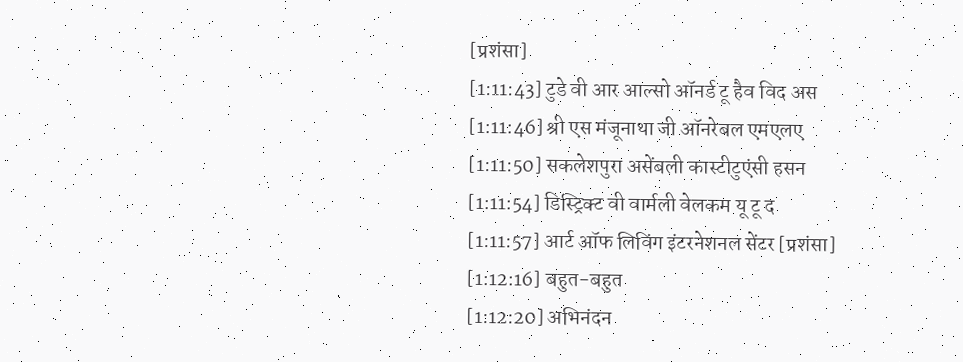[प्रशंसा]
[1:11:43] टुडे वी आर आल्सो ऑनर्ड टू हैव विद अस
[1:11:46] श्री एस मंजूनाथा जी ऑनरेबल एमएलए
[1:11:50] सकलेशपुरा असेंबली कास्टीटुएंसी हसन
[1:11:54] डिस्ट्रिक्ट वी वार्मली वेलकम यू टू द
[1:11:57] आर्ट ऑफ लिविंग इंटरनेशनल सेंटर [प्रशंसा]
[1:12:16] बहुत-बहुत
[1:12:20] अभिनंदन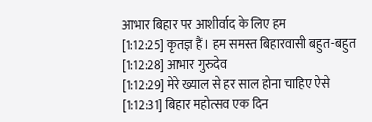आभार बिहार पर आशीर्वाद के लिए हम
[1:12:25] कृतज्ञ हैं। हम समस्त बिहारवासी बहुत-बहुत
[1:12:28] आभार गुरुदेव
[1:12:29] मेरे ख्याल से हर साल होना चाहिए ऐसे
[1:12:31] बिहार महोत्सव एक दिन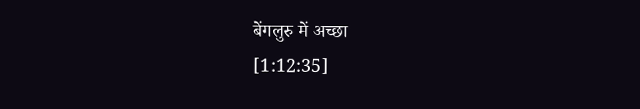बेंगलुरु में अच्छा
[1:12:35]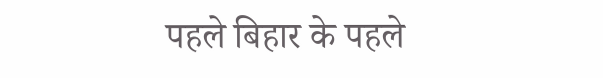पहले बिहार के पहले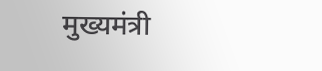मुख्यमंत्री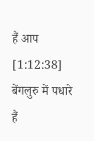हैं आप
[1:12:38] बेंगलुरु में पधारे हैं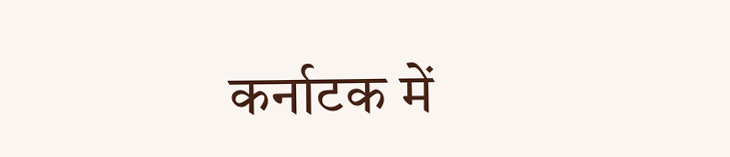कर्नाटक में